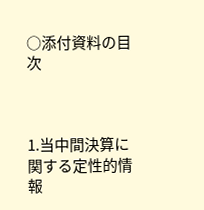○添付資料の目次



1.当中間決算に関する定性的情報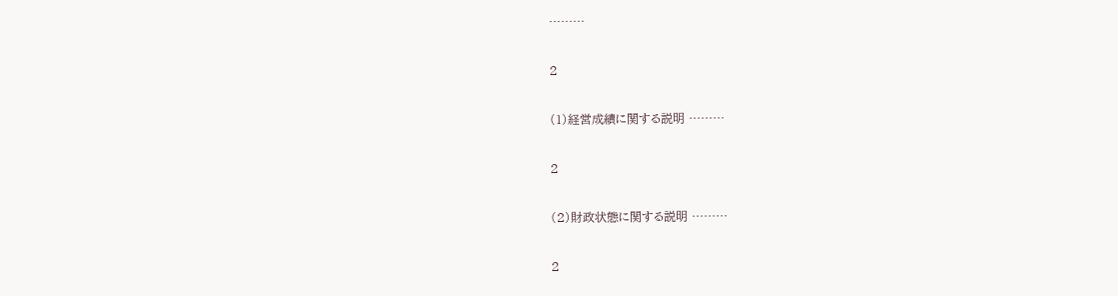………

2

(1)経営成績に関する説明 ………

2

(2)財政状態に関する説明 ………

2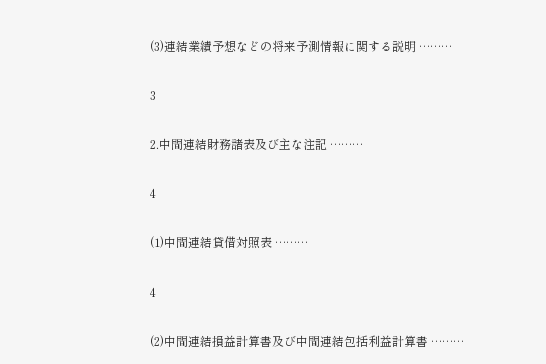(3)連結業績予想などの将来予測情報に関する説明 ………

3

2.中間連結財務諸表及び主な注記 ………

4

(1)中間連結貸借対照表 ………

4

(2)中間連結損益計算書及び中間連結包括利益計算書 ………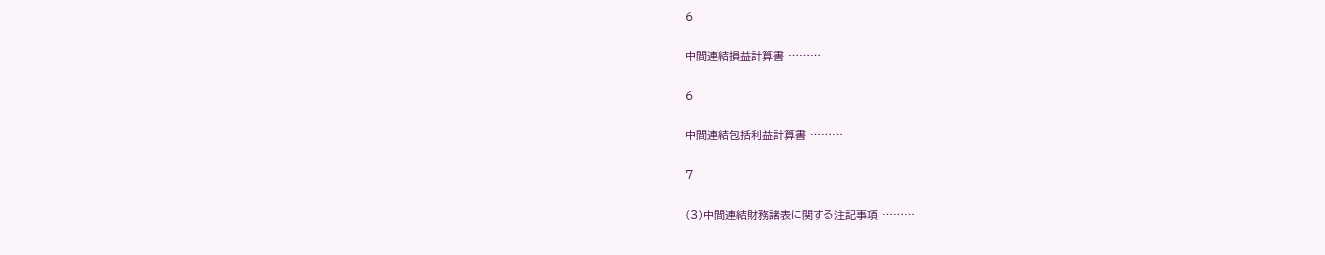6

中間連結損益計算書 ………

6

中間連結包括利益計算書 ………

7

(3)中間連結財務諸表に関する注記事項 ………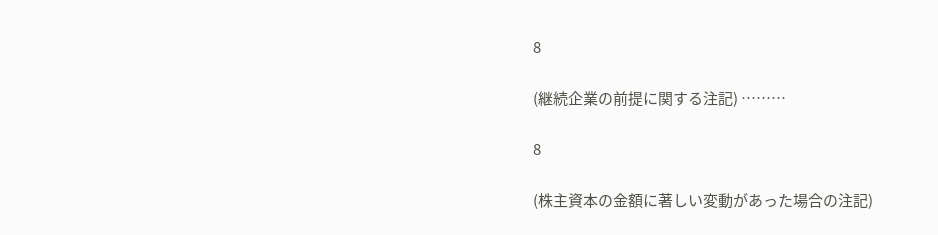8

(継続企業の前提に関する注記) ………

8

(株主資本の金額に著しい変動があった場合の注記)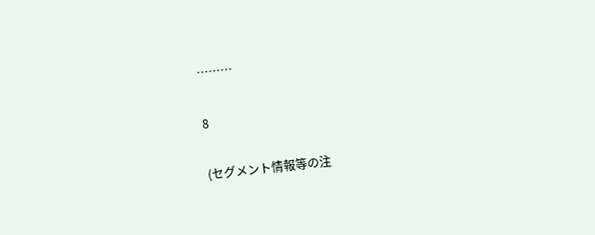………

8

(セグメント情報等の注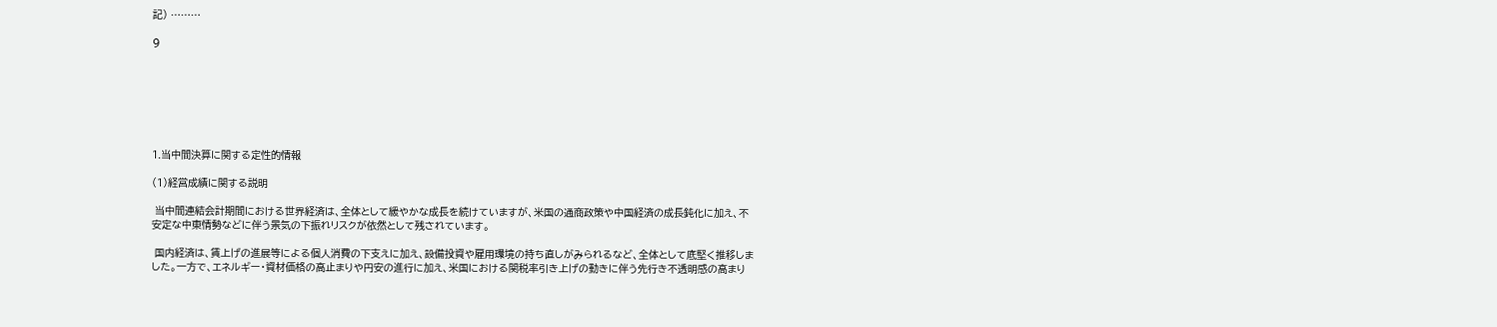記) ………

9







1.当中間決算に関する定性的情報

(1)経営成績に関する説明

 当中間連結会計期間における世界経済は、全体として緩やかな成長を続けていますが、米国の通商政策や中国経済の成長鈍化に加え、不安定な中東情勢などに伴う景気の下振れリスクが依然として残されています。

 国内経済は、賃上げの進展等による個人消費の下支えに加え、設備投資や雇用環境の持ち直しがみられるなど、全体として底堅く推移しました。一方で、エネルギー・資材価格の高止まりや円安の進行に加え、米国における関税率引き上げの動きに伴う先行き不透明感の高まり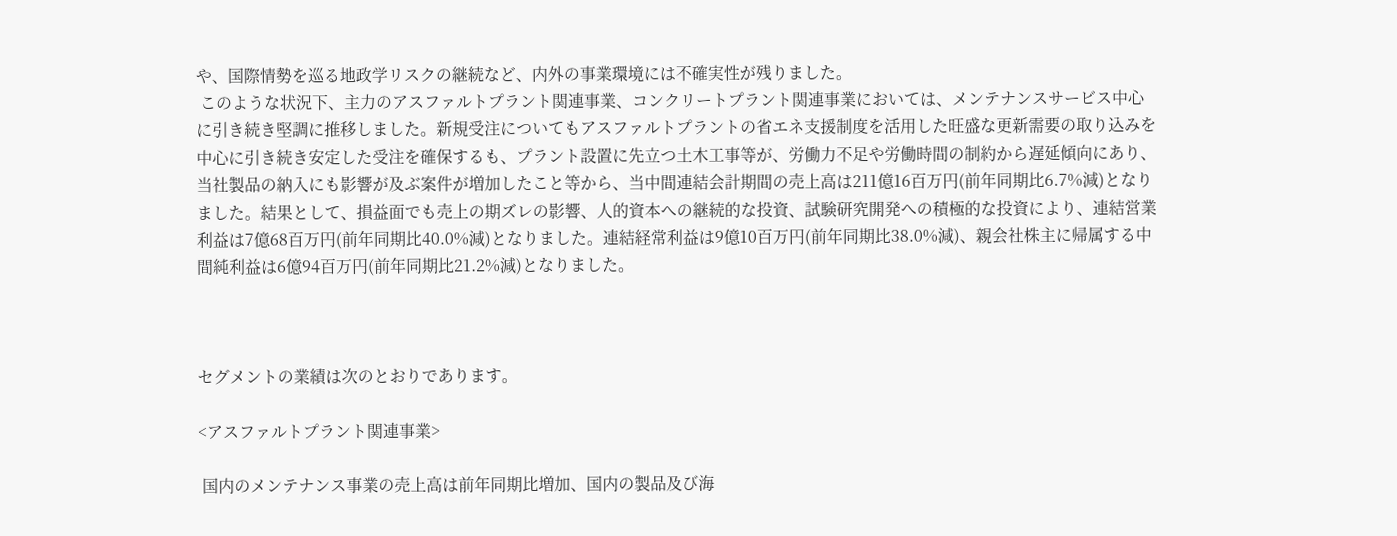や、国際情勢を巡る地政学リスクの継続など、内外の事業環境には不確実性が残りました。
 このような状況下、主力のアスファルトプラント関連事業、コンクリートプラント関連事業においては、メンテナンスサービス中心に引き続き堅調に推移しました。新規受注についてもアスファルトプラントの省エネ支援制度を活用した旺盛な更新需要の取り込みを中心に引き続き安定した受注を確保するも、プラント設置に先立つ土木工事等が、労働力不足や労働時間の制約から遅延傾向にあり、当社製品の納入にも影響が及ぶ案件が増加したこと等から、当中間連結会計期間の売上高は211億16百万円(前年同期比6.7%減)となりました。結果として、損益面でも売上の期ズレの影響、人的資本への継続的な投資、試験研究開発への積極的な投資により、連結営業利益は7億68百万円(前年同期比40.0%減)となりました。連結経常利益は9億10百万円(前年同期比38.0%減)、親会社株主に帰属する中間純利益は6億94百万円(前年同期比21.2%減)となりました。



セグメントの業績は次のとおりであります。

<アスファルトプラント関連事業>

 国内のメンテナンス事業の売上高は前年同期比増加、国内の製品及び海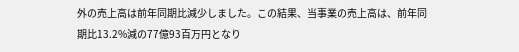外の売上高は前年同期比減少しました。この結果、当事業の売上高は、前年同期比13.2%減の77億93百万円となり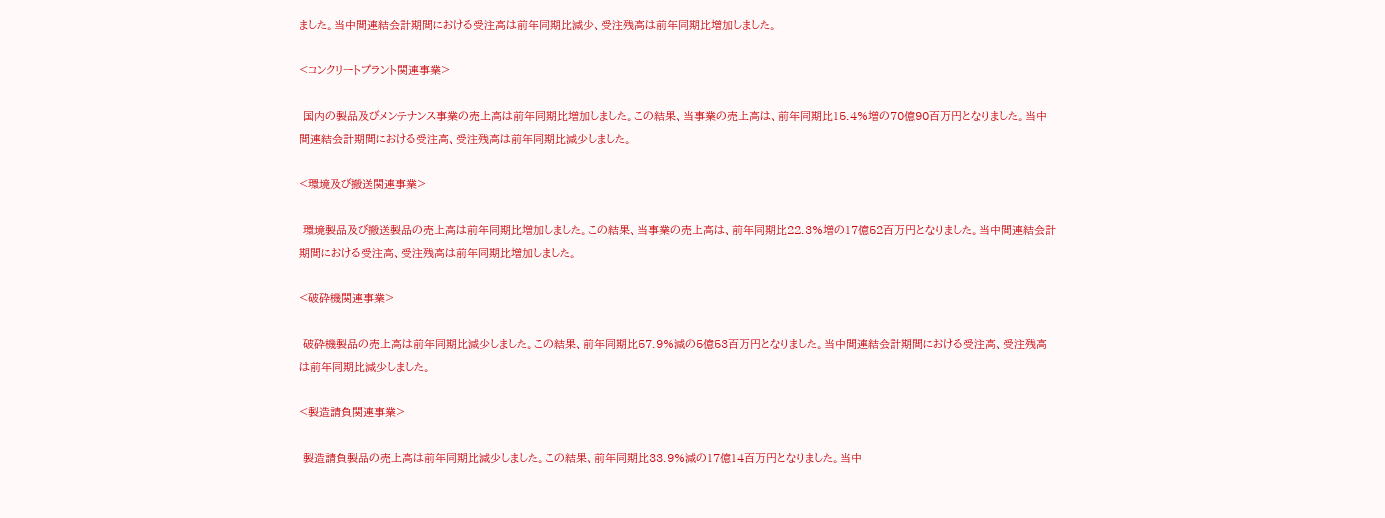ました。当中間連結会計期間における受注高は前年同期比減少、受注残高は前年同期比増加しました。

<コンクリートプラント関連事業>

 国内の製品及びメンテナンス事業の売上高は前年同期比増加しました。この結果、当事業の売上高は、前年同期比15.4%増の70億90百万円となりました。当中間連結会計期間における受注高、受注残高は前年同期比減少しました。

<環境及び搬送関連事業>

 環境製品及び搬送製品の売上高は前年同期比増加しました。この結果、当事業の売上高は、前年同期比22.3%増の17億52百万円となりました。当中間連結会計期間における受注高、受注残高は前年同期比増加しました。

<破砕機関連事業>

 破砕機製品の売上高は前年同期比減少しました。この結果、前年同期比57.9%減の5億53百万円となりました。当中間連結会計期間における受注高、受注残高は前年同期比減少しました。

<製造請負関連事業>

 製造請負製品の売上高は前年同期比減少しました。この結果、前年同期比33.9%減の17億14百万円となりました。当中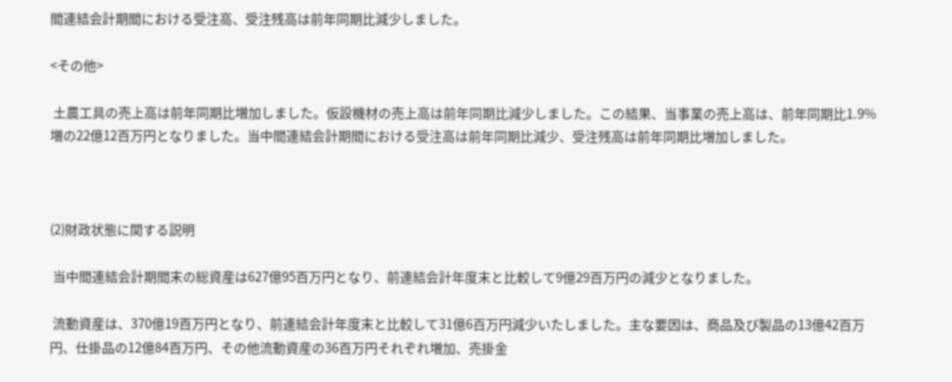間連結会計期間における受注高、受注残高は前年同期比減少しました。

<その他>

 土農工具の売上高は前年同期比増加しました。仮設機材の売上高は前年同期比減少しました。この結果、当事業の売上高は、前年同期比1.9%増の22億12百万円となりました。当中間連結会計期間における受注高は前年同期比減少、受注残高は前年同期比増加しました。



(2)財政状態に関する説明

 当中間連結会計期間末の総資産は627億95百万円となり、前連結会計年度末と比較して9億29百万円の減少となりました。

 流動資産は、370億19百万円となり、前連結会計年度末と比較して31億6百万円減少いたしました。主な要因は、商品及び製品の13億42百万円、仕掛品の12億84百万円、その他流動資産の36百万円それぞれ増加、売掛金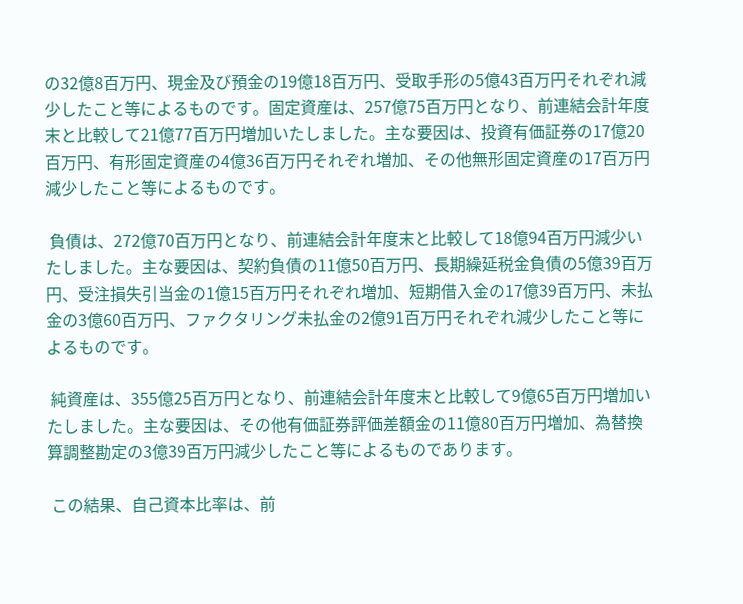の32億8百万円、現金及び預金の19億18百万円、受取手形の5億43百万円それぞれ減少したこと等によるものです。固定資産は、257億75百万円となり、前連結会計年度末と比較して21億77百万円増加いたしました。主な要因は、投資有価証券の17億20百万円、有形固定資産の4億36百万円それぞれ増加、その他無形固定資産の17百万円減少したこと等によるものです。

 負債は、272億70百万円となり、前連結会計年度末と比較して18億94百万円減少いたしました。主な要因は、契約負債の11億50百万円、長期繰延税金負債の5億39百万円、受注損失引当金の1億15百万円それぞれ増加、短期借入金の17億39百万円、未払金の3億60百万円、ファクタリング未払金の2億91百万円それぞれ減少したこと等によるものです。

 純資産は、355億25百万円となり、前連結会計年度末と比較して9億65百万円増加いたしました。主な要因は、その他有価証券評価差額金の11億80百万円増加、為替換算調整勘定の3億39百万円減少したこと等によるものであります。

 この結果、自己資本比率は、前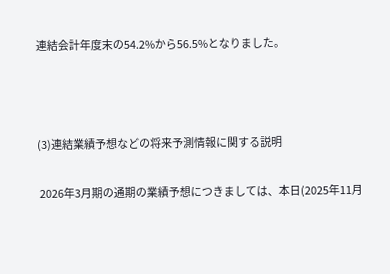連結会計年度末の54.2%から56.5%となりました。



(3)連結業績予想などの将来予測情報に関する説明

 2026年3月期の通期の業績予想につきましては、本日(2025年11月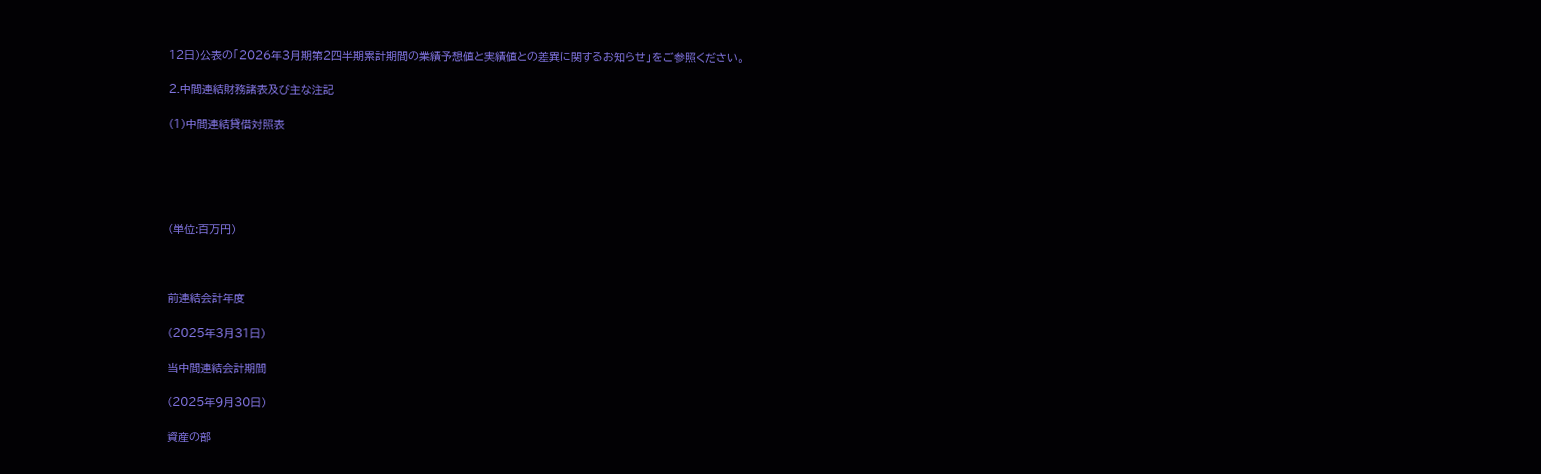12日)公表の「2026年3月期第2四半期累計期間の業績予想値と実績値との差異に関するお知らせ」をご参照ください。

2.中間連結財務諸表及び主な注記

(1)中間連結貸借対照表





(単位:百万円)



前連結会計年度

(2025年3月31日)

当中間連結会計期間

(2025年9月30日)

資産の部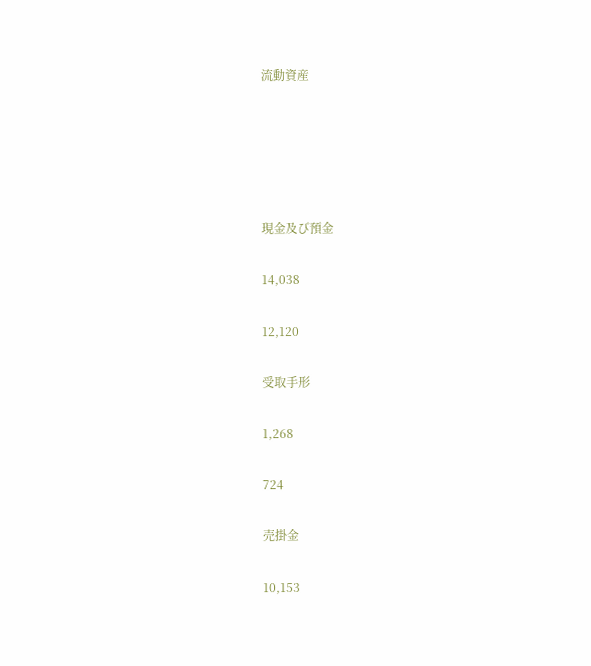流動資産





現金及び預金

14,038

12,120

受取手形

1,268

724

売掛金

10,153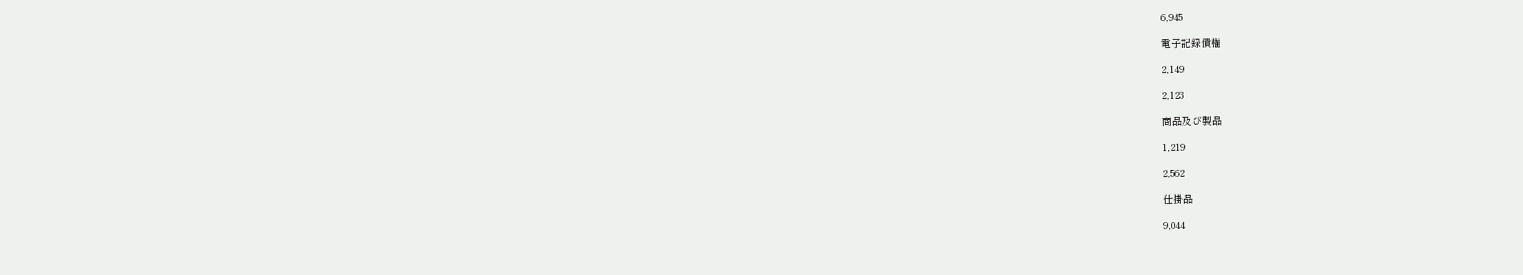6,945

電子記録債権

2,149

2,123

商品及び製品

1,219

2,562

仕掛品

9,044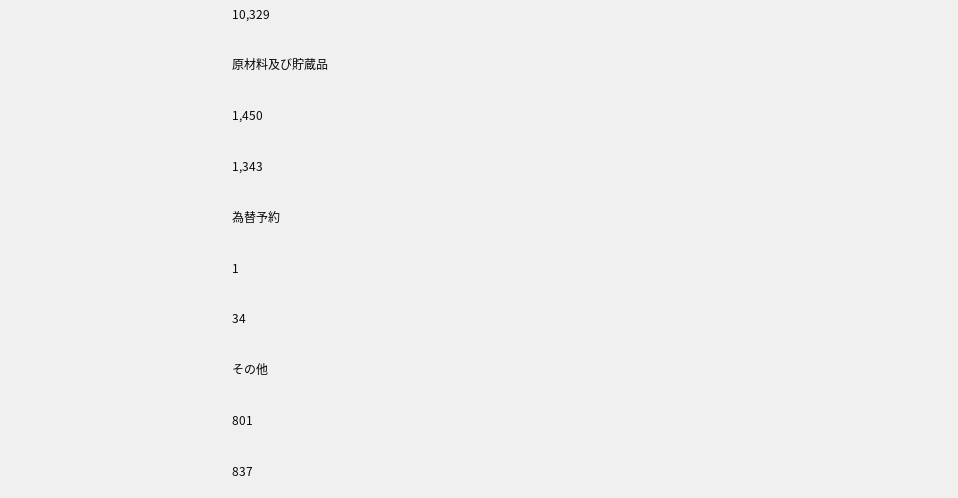10,329

原材料及び貯蔵品

1,450

1,343

為替予約

1

34

その他

801

837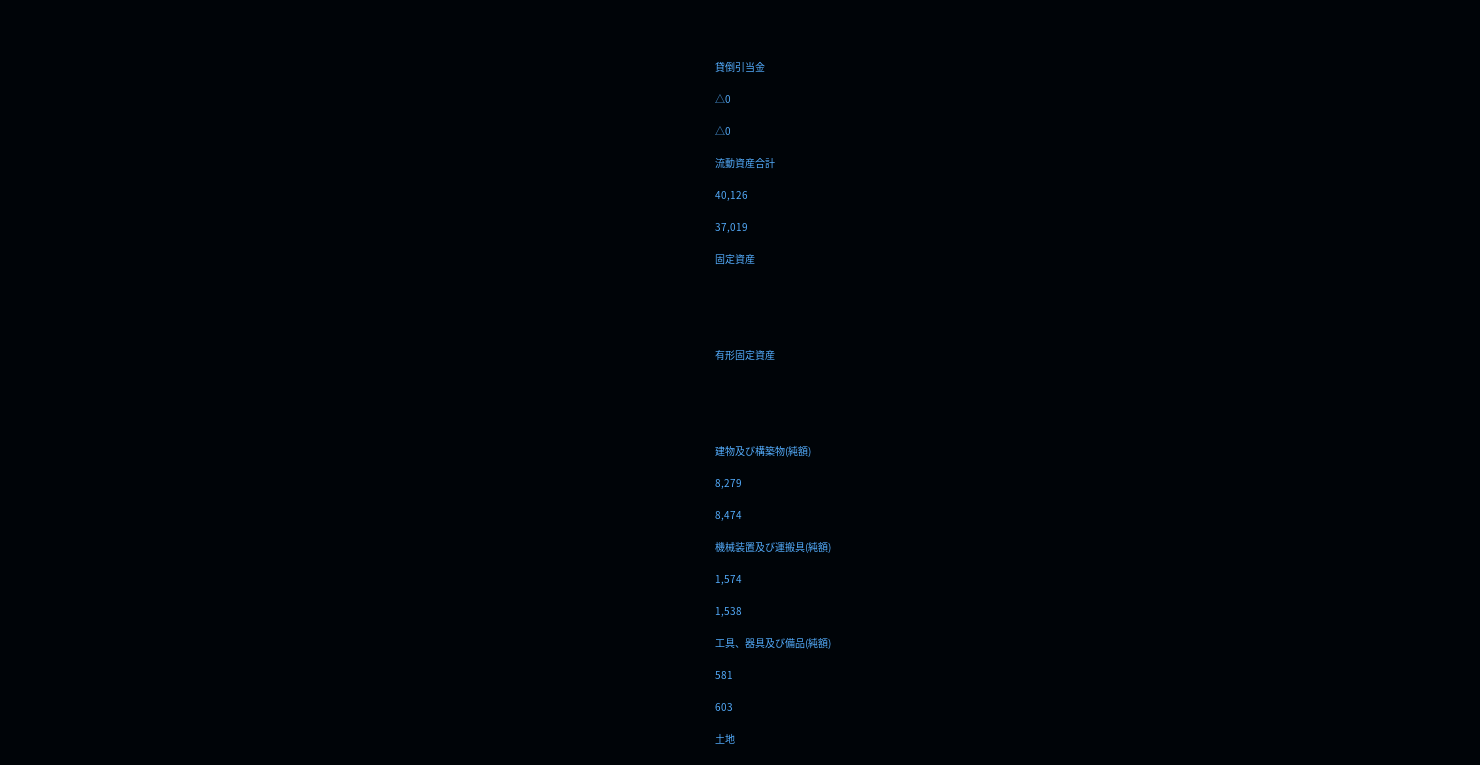貸倒引当金

△0

△0

流動資産合計

40,126

37,019

固定資産





有形固定資産





建物及び構築物(純額)

8,279

8,474

機械装置及び運搬具(純額)

1,574

1,538

工具、器具及び備品(純額)

581

603

土地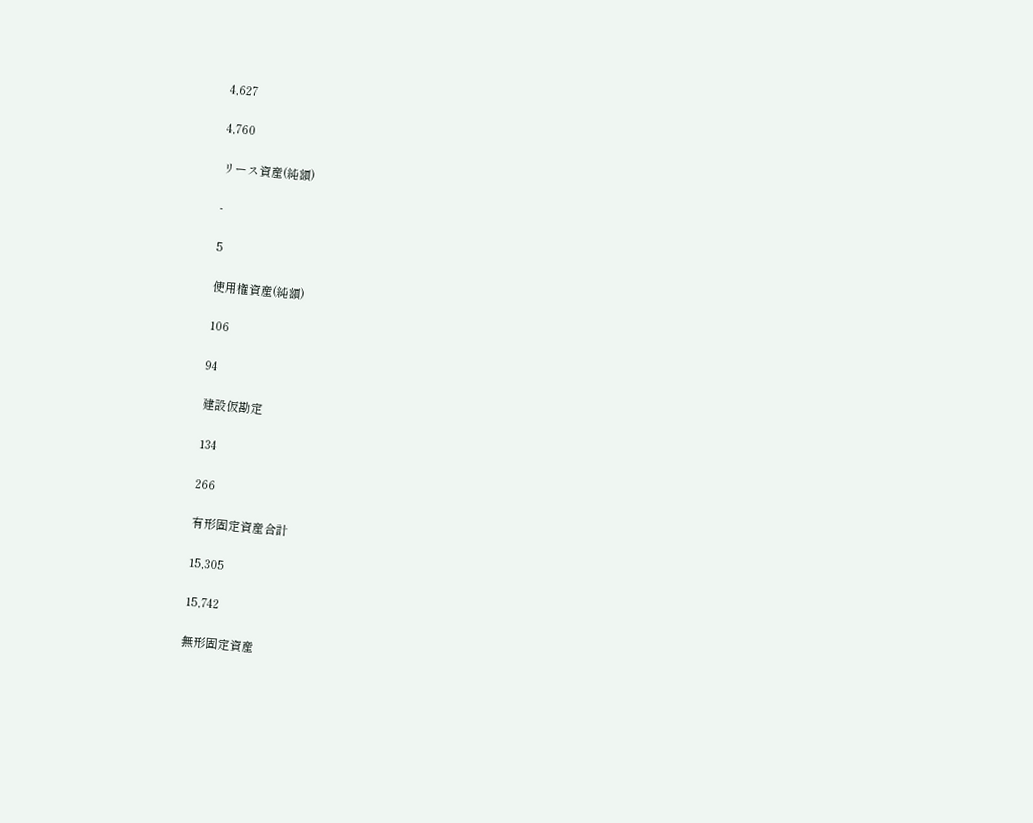4,627

4,760

リース資産(純額)

-

5

使用権資産(純額)

106

94

建設仮勘定

134

266

有形固定資産合計

15,305

15,742

無形固定資産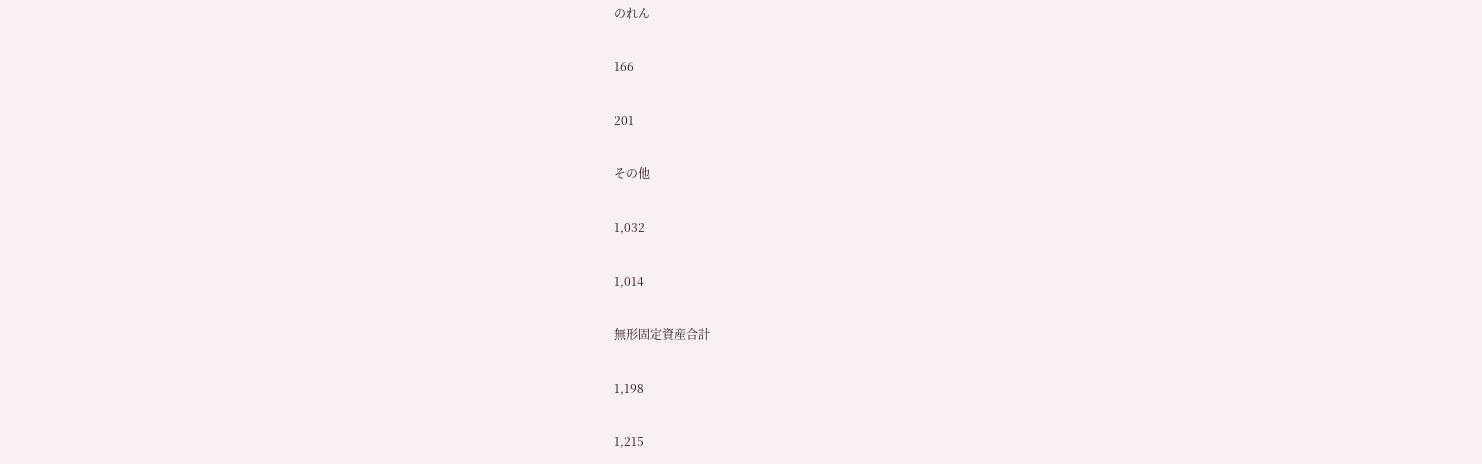のれん

166

201

その他

1,032

1,014

無形固定資産合計

1,198

1,215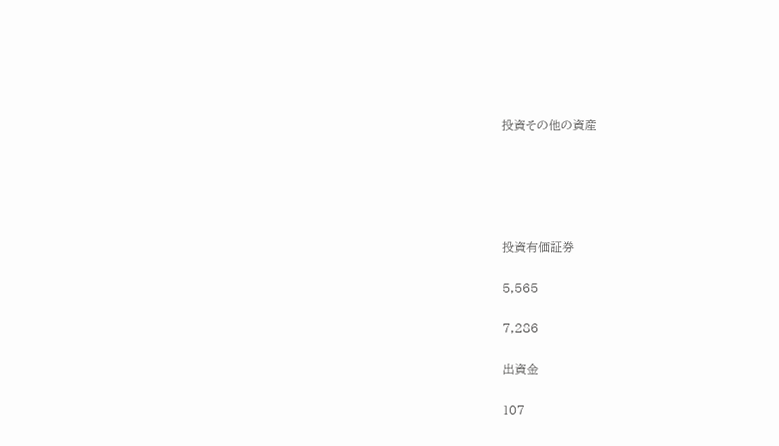投資その他の資産





投資有価証券

5,565

7,286

出資金

107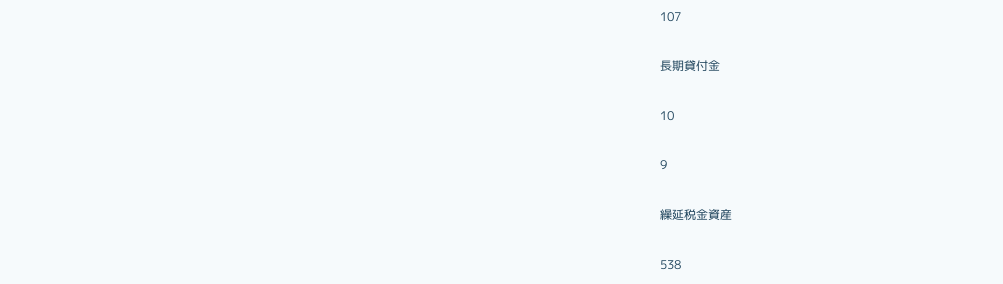107

長期貸付金

10

9

繰延税金資産

538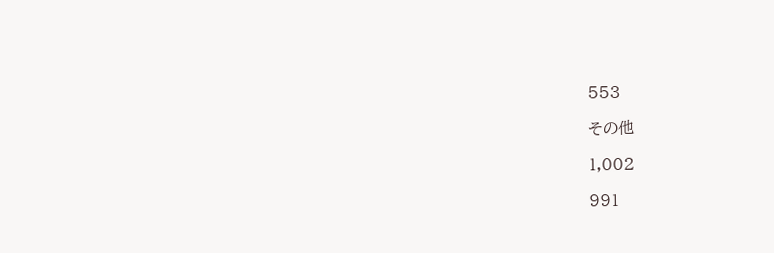553

その他

1,002

991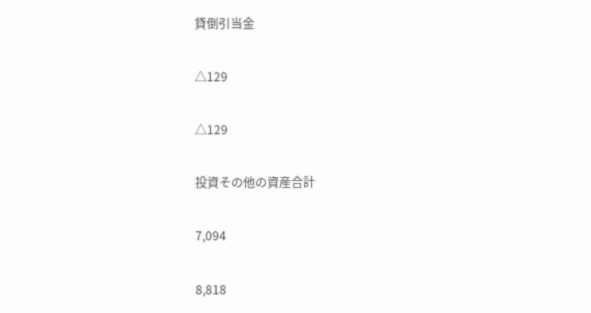貸倒引当金

△129

△129

投資その他の資産合計

7,094

8,818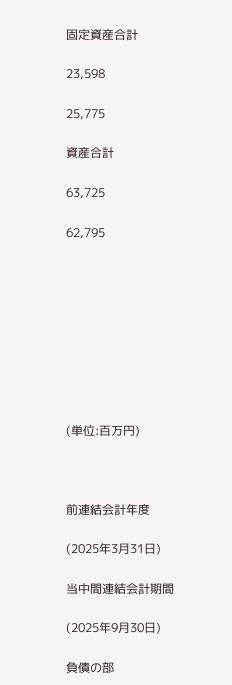固定資産合計

23,598

25,775

資産合計

63,725

62,795









(単位:百万円)



前連結会計年度

(2025年3月31日)

当中間連結会計期間

(2025年9月30日)

負債の部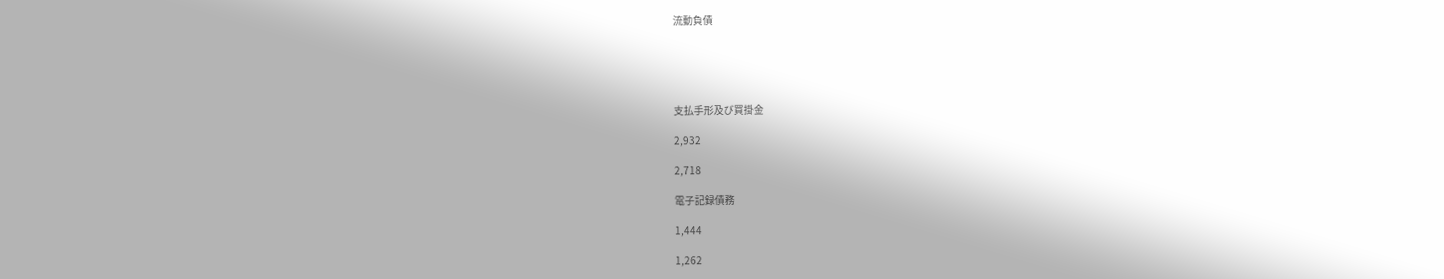流動負債





支払手形及び買掛金

2,932

2,718

電子記録債務

1,444

1,262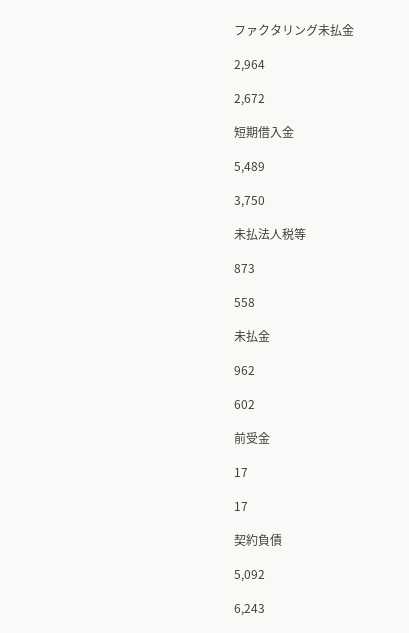ファクタリング未払金

2,964

2,672

短期借入金

5,489

3,750

未払法人税等

873

558

未払金

962

602

前受金

17

17

契約負債

5,092

6,243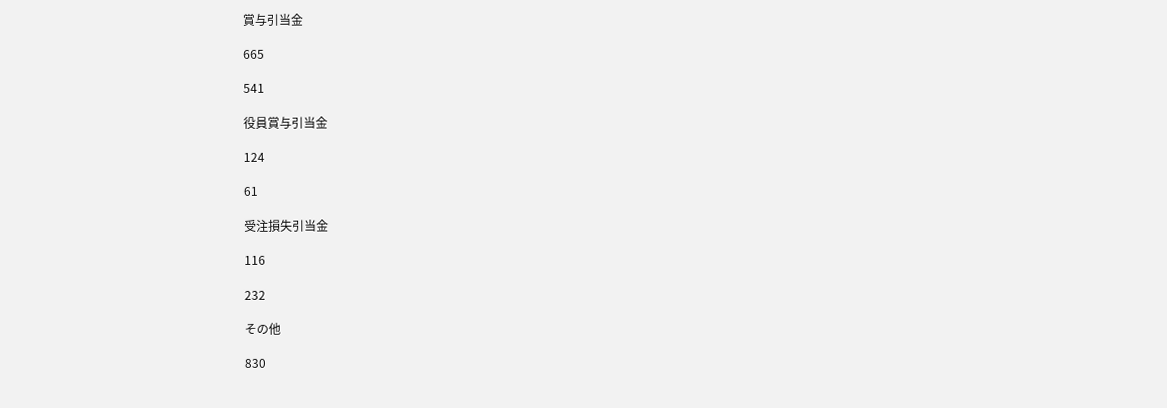賞与引当金

665

541

役員賞与引当金

124

61

受注損失引当金

116

232

その他

830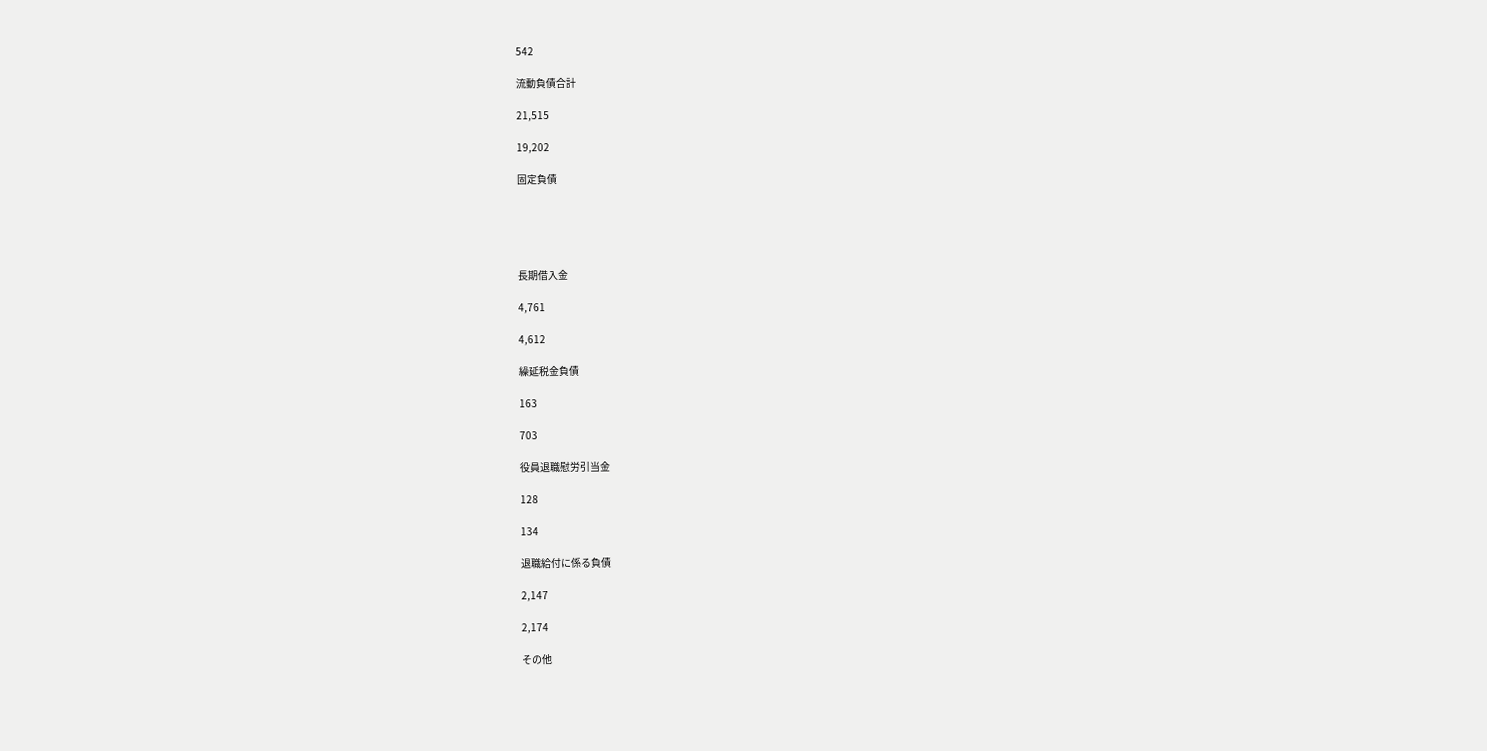542

流動負債合計

21,515

19,202

固定負債





長期借入金

4,761

4,612

繰延税金負債

163

703

役員退職慰労引当金

128

134

退職給付に係る負債

2,147

2,174

その他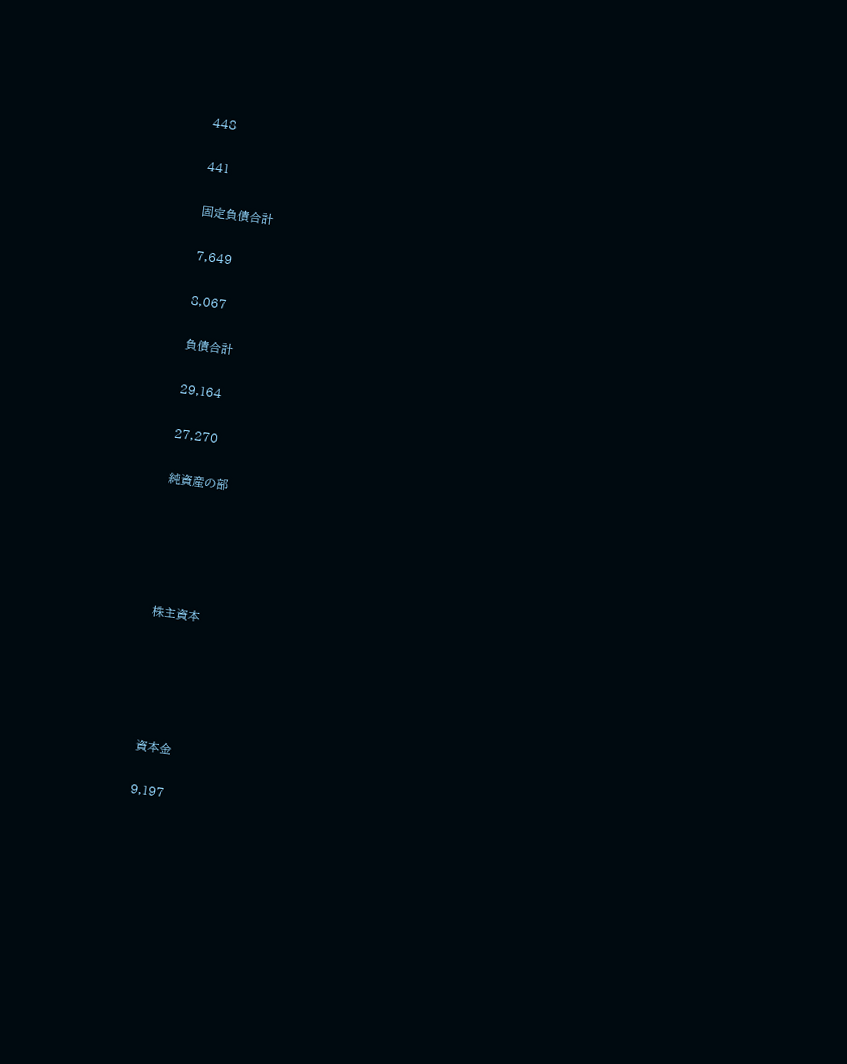448

441

固定負債合計

7,649

8,067

負債合計

29,164

27,270

純資産の部





株主資本





資本金

9,197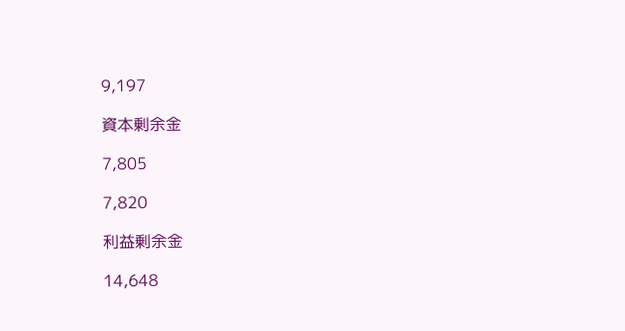9,197

資本剰余金

7,805

7,820

利益剰余金

14,648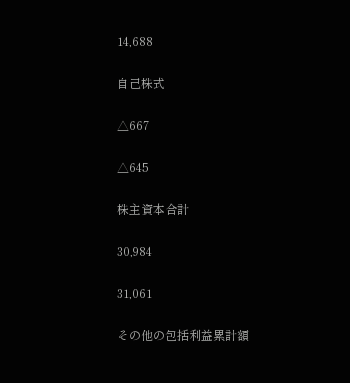14,688

自己株式

△667

△645

株主資本合計

30,984

31,061

その他の包括利益累計額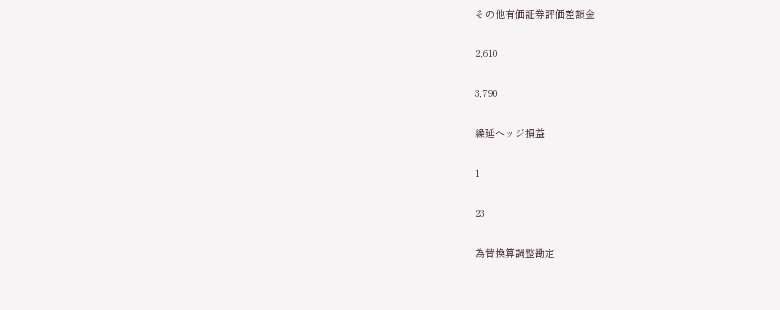その他有価証券評価差額金

2,610

3,790

繰延ヘッジ損益

1

23

為替換算調整勘定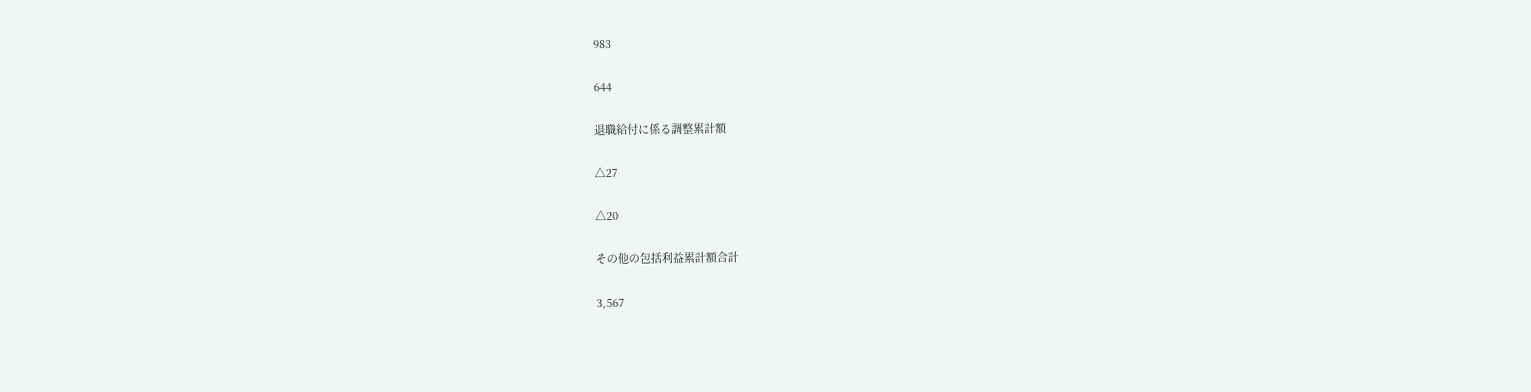983

644

退職給付に係る調整累計額

△27

△20

その他の包括利益累計額合計

3,567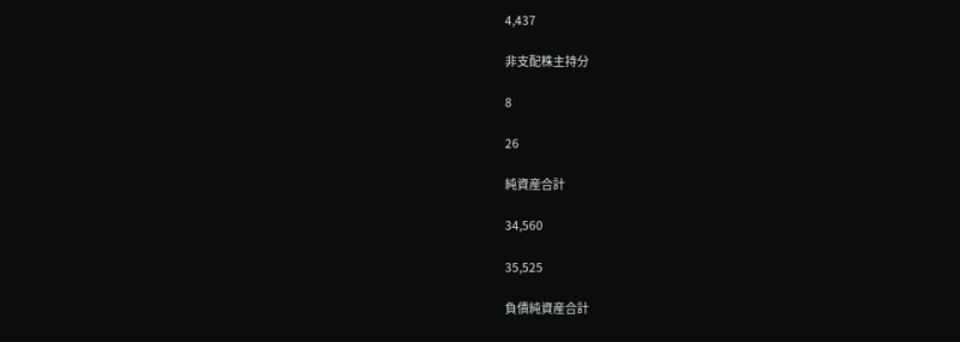4,437

非支配株主持分

8

26

純資産合計

34,560

35,525

負債純資産合計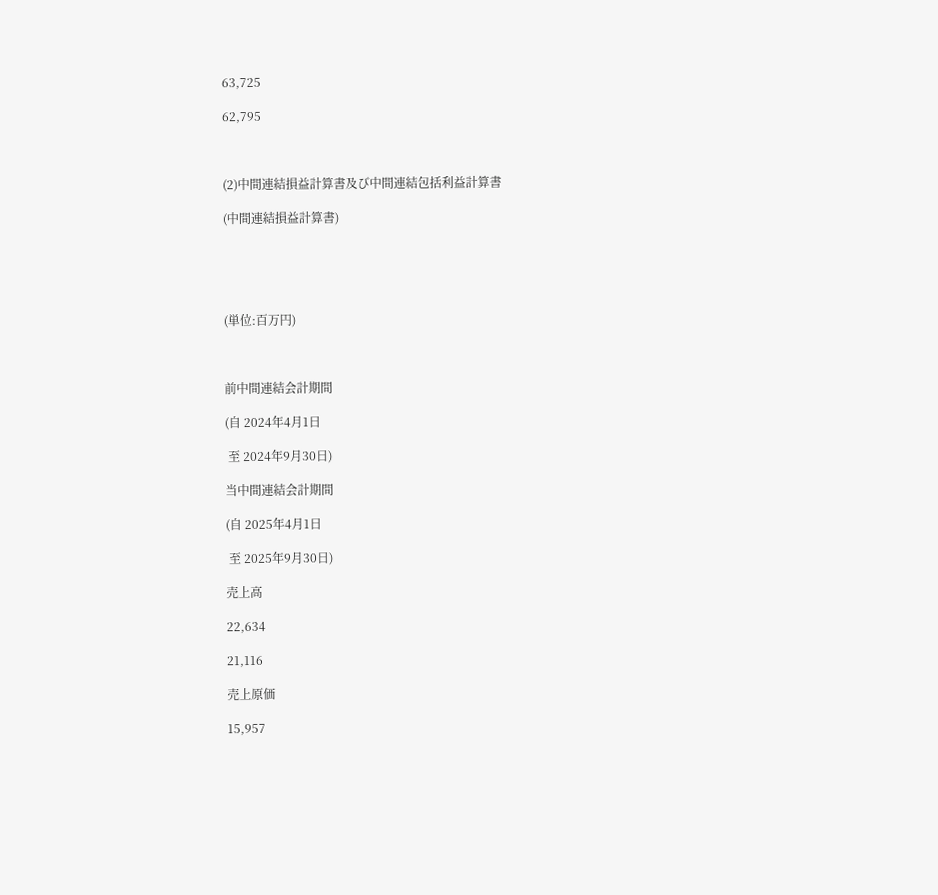63,725

62,795



(2)中間連結損益計算書及び中間連結包括利益計算書

(中間連結損益計算書)





(単位:百万円)



前中間連結会計期間

(自 2024年4月1日

 至 2024年9月30日)

当中間連結会計期間

(自 2025年4月1日

 至 2025年9月30日)

売上高

22,634

21,116

売上原価

15,957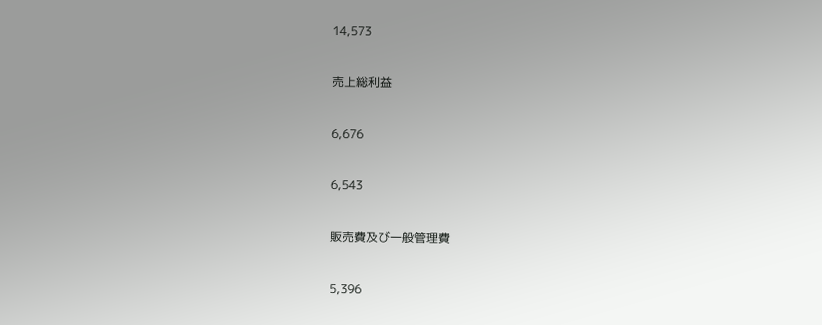14,573

売上総利益

6,676

6,543

販売費及び一般管理費

5,396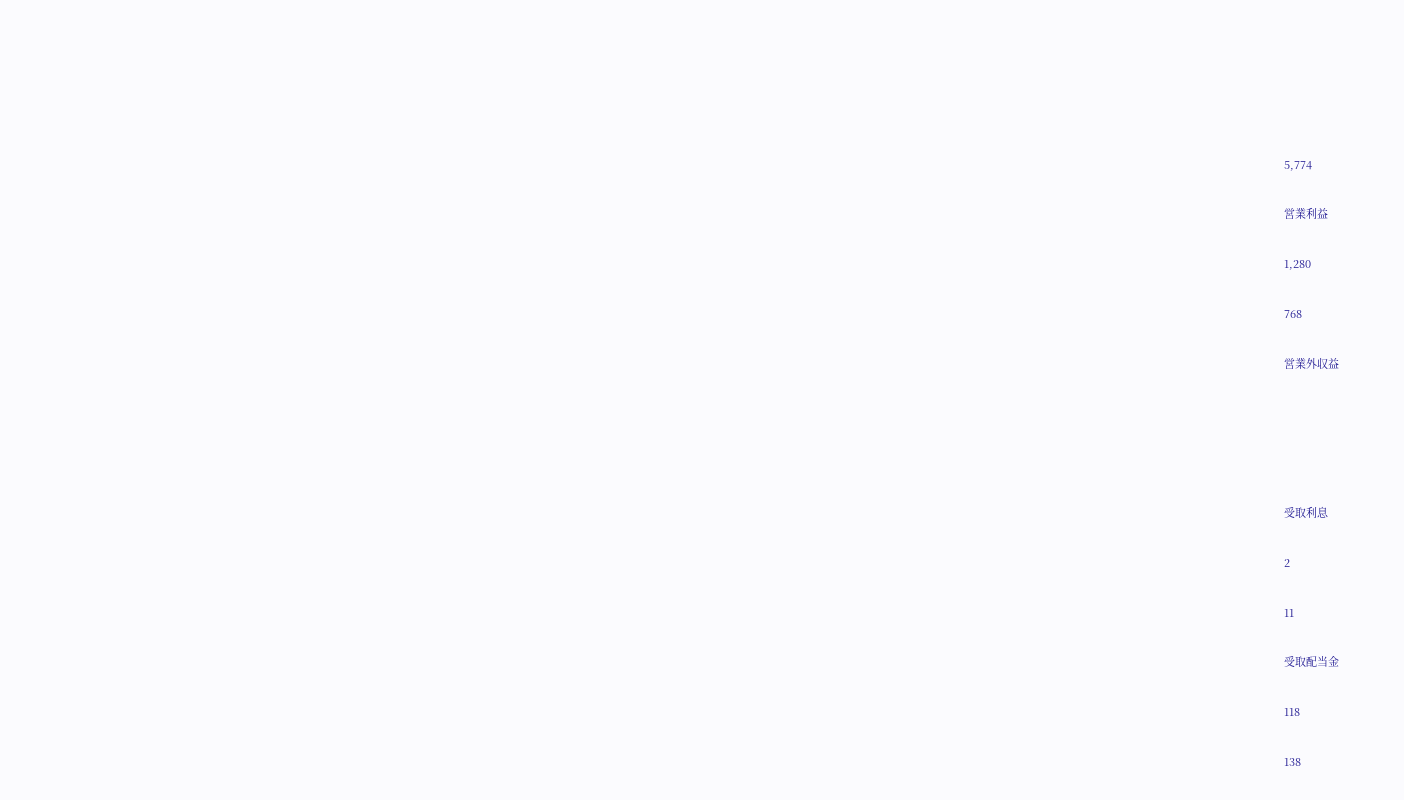5,774

営業利益

1,280

768

営業外収益





受取利息

2

11

受取配当金

118

138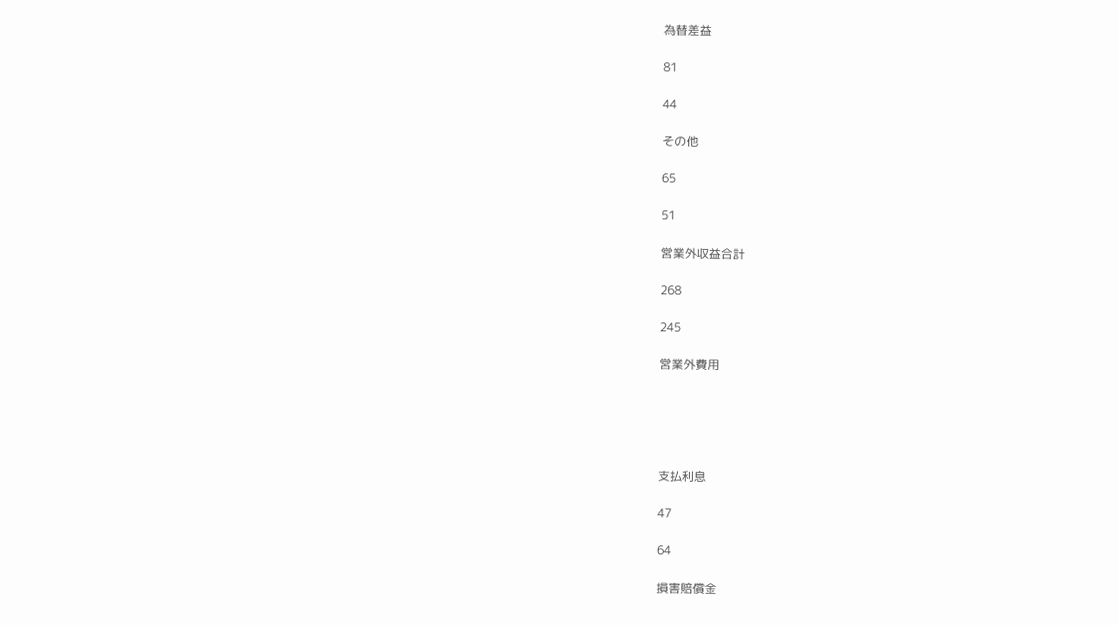為替差益

81

44

その他

65

51

営業外収益合計

268

245

営業外費用





支払利息

47

64

損害賠償金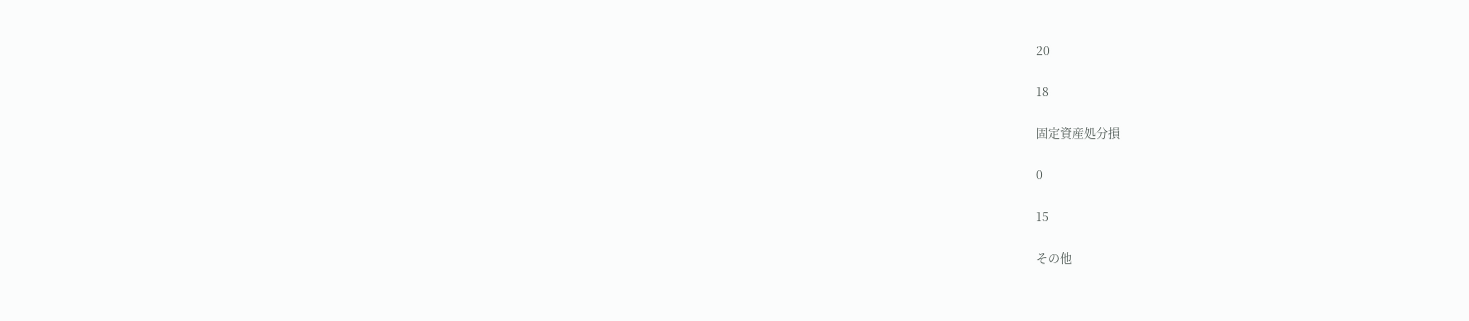20

18

固定資産処分損

0

15

その他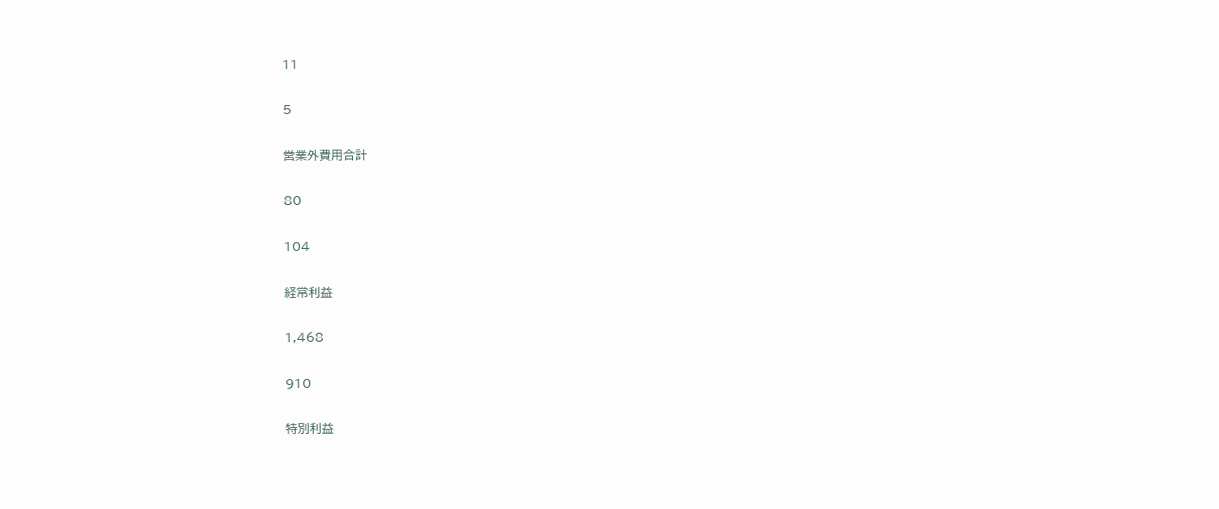11

5

営業外費用合計

80

104

経常利益

1,468

910

特別利益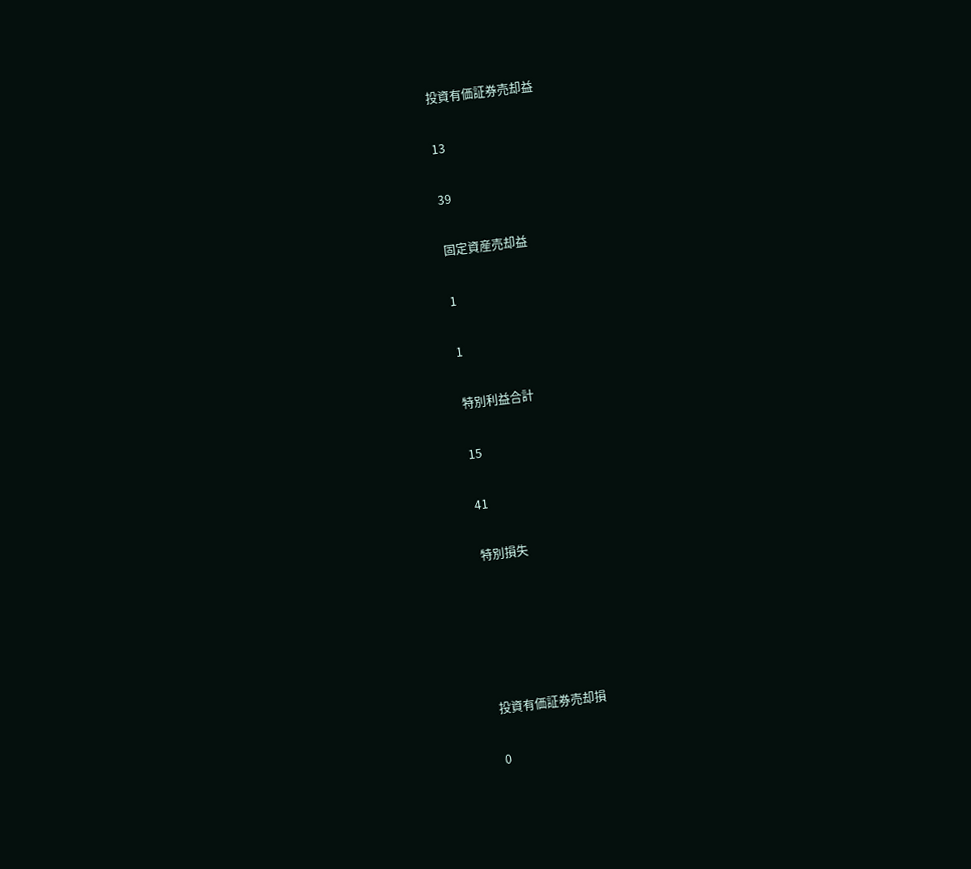投資有価証券売却益

13

39

固定資産売却益

1

1

特別利益合計

15

41

特別損失





投資有価証券売却損

0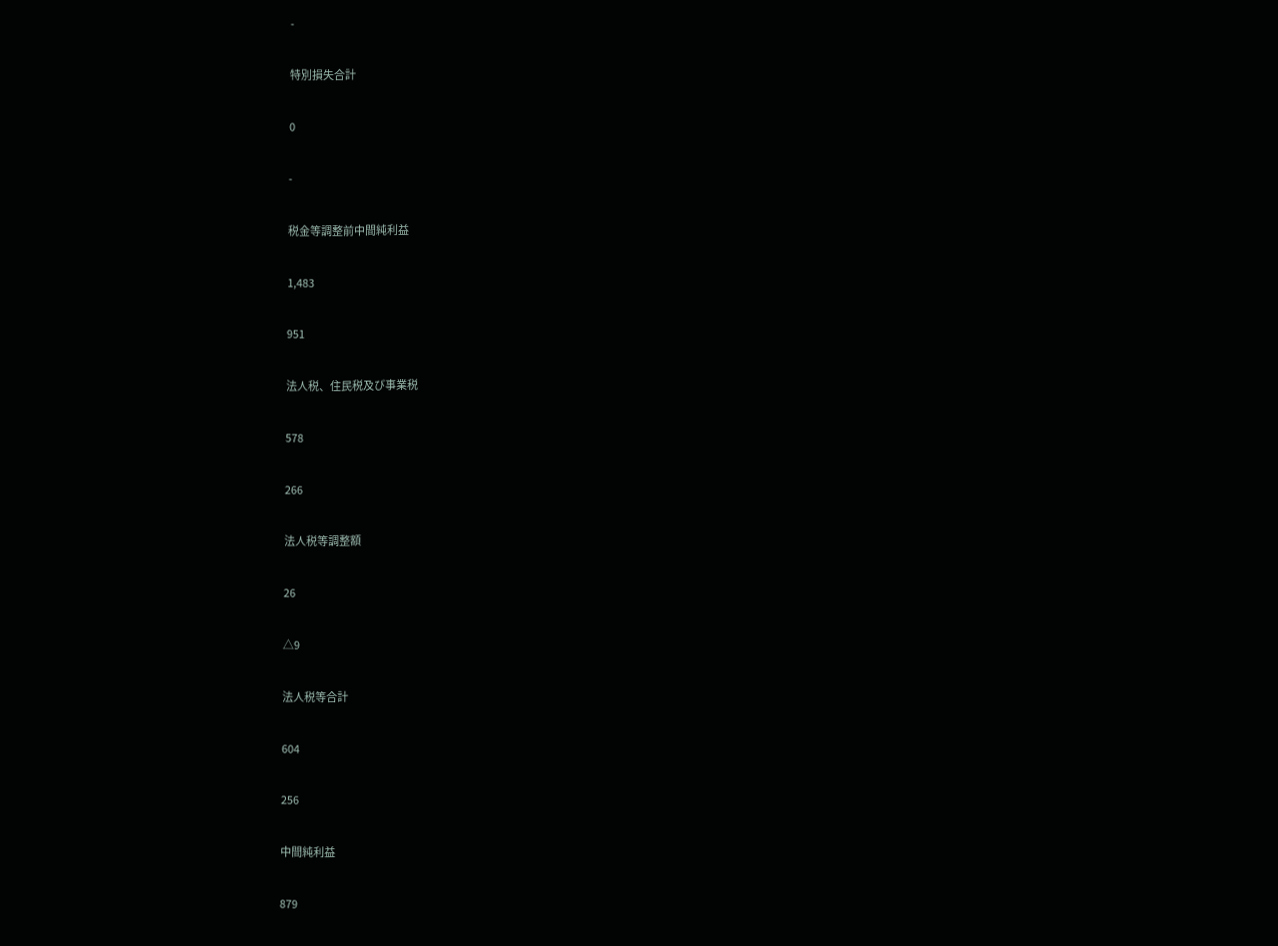-

特別損失合計

0

-

税金等調整前中間純利益

1,483

951

法人税、住民税及び事業税

578

266

法人税等調整額

26

△9

法人税等合計

604

256

中間純利益

879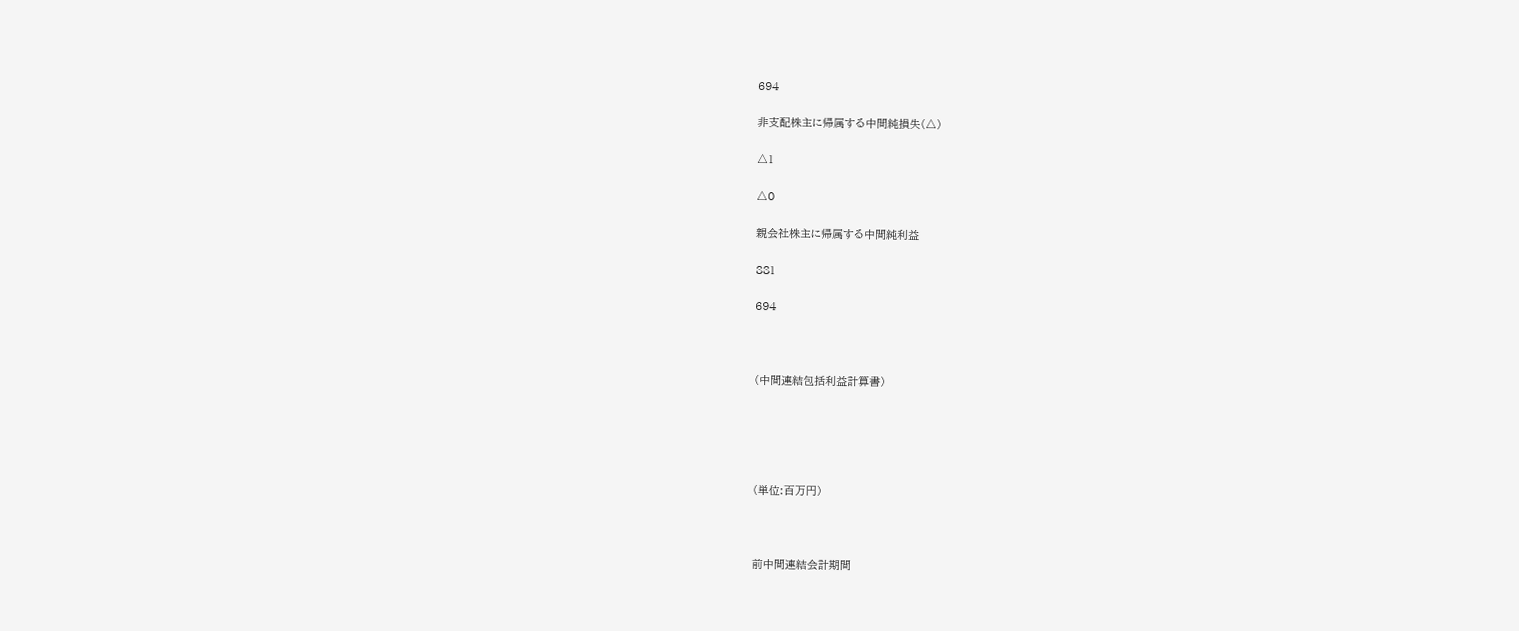694

非支配株主に帰属する中間純損失(△)

△1

△0

親会社株主に帰属する中間純利益

881

694



(中間連結包括利益計算書)





(単位:百万円)



前中間連結会計期間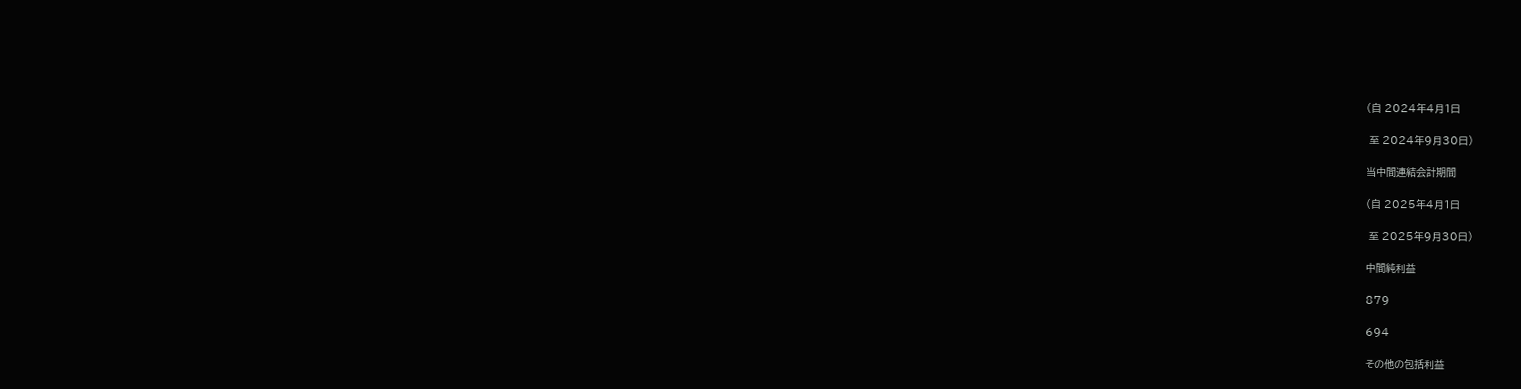(自 2024年4月1日

 至 2024年9月30日)

当中間連結会計期間

(自 2025年4月1日

 至 2025年9月30日)

中間純利益

879

694

その他の包括利益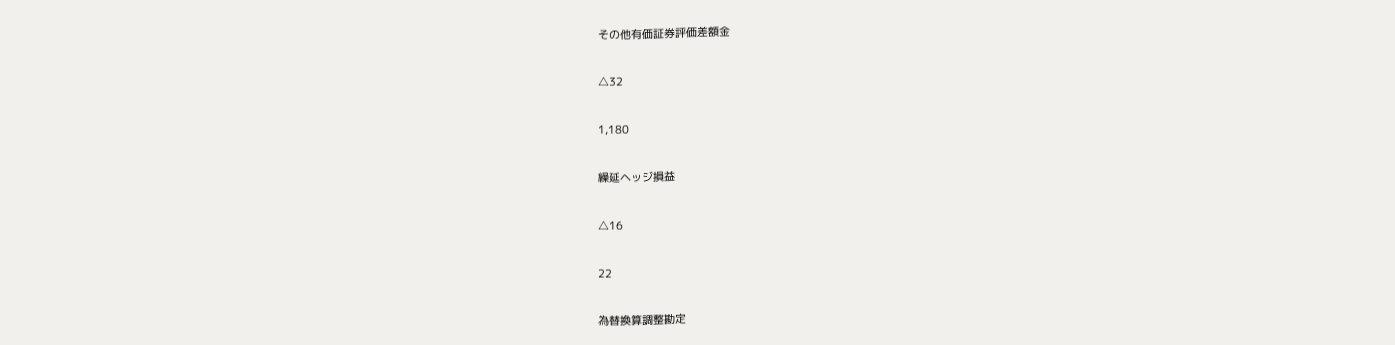その他有価証券評価差額金

△32

1,180

繰延ヘッジ損益

△16

22

為替換算調整勘定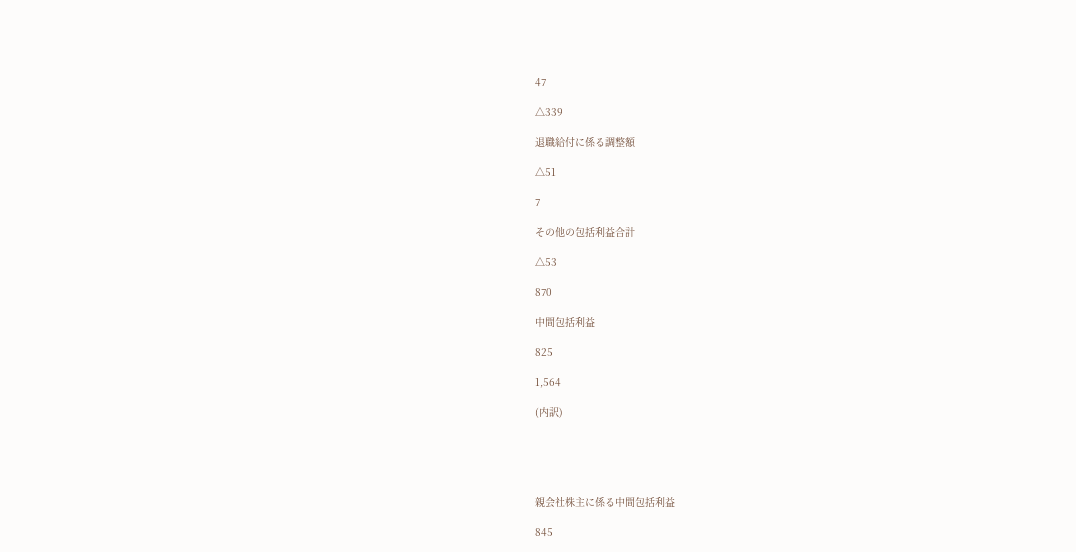47

△339

退職給付に係る調整額

△51

7

その他の包括利益合計

△53

870

中間包括利益

825

1,564

(内訳)





親会社株主に係る中間包括利益

845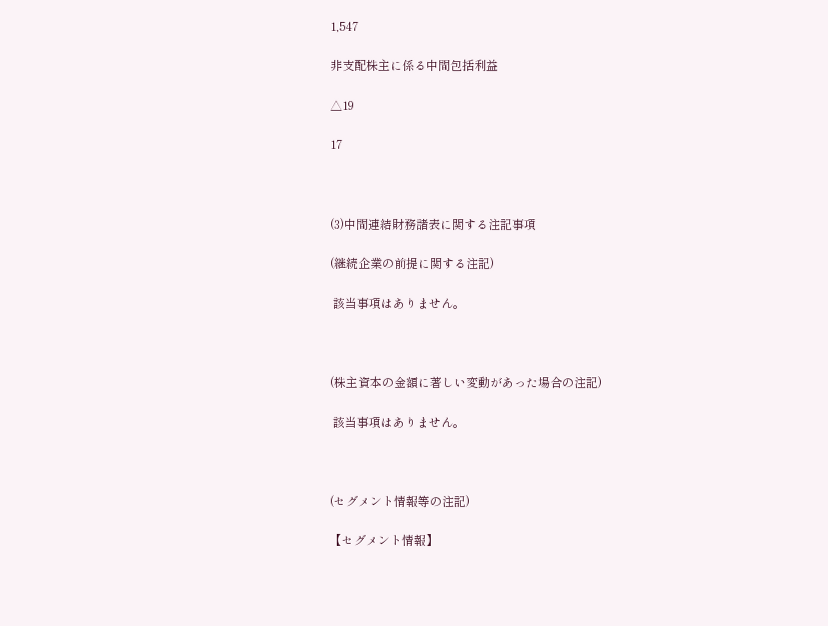1,547

非支配株主に係る中間包括利益

△19

17



(3)中間連結財務諸表に関する注記事項

(継続企業の前提に関する注記)

 該当事項はありません。



(株主資本の金額に著しい変動があった場合の注記)

 該当事項はありません。



(セグメント情報等の注記)

【セグメント情報】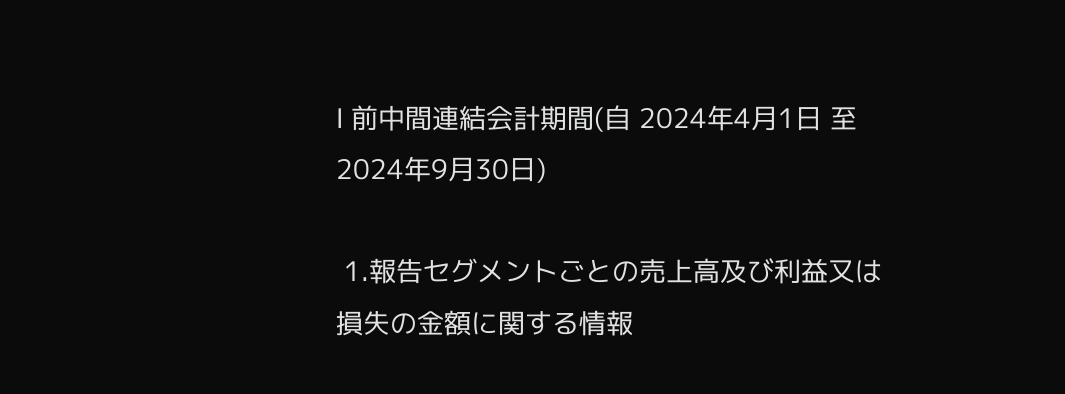Ⅰ 前中間連結会計期間(自 2024年4月1日 至 2024年9月30日)

 1.報告セグメントごとの売上高及び利益又は損失の金額に関する情報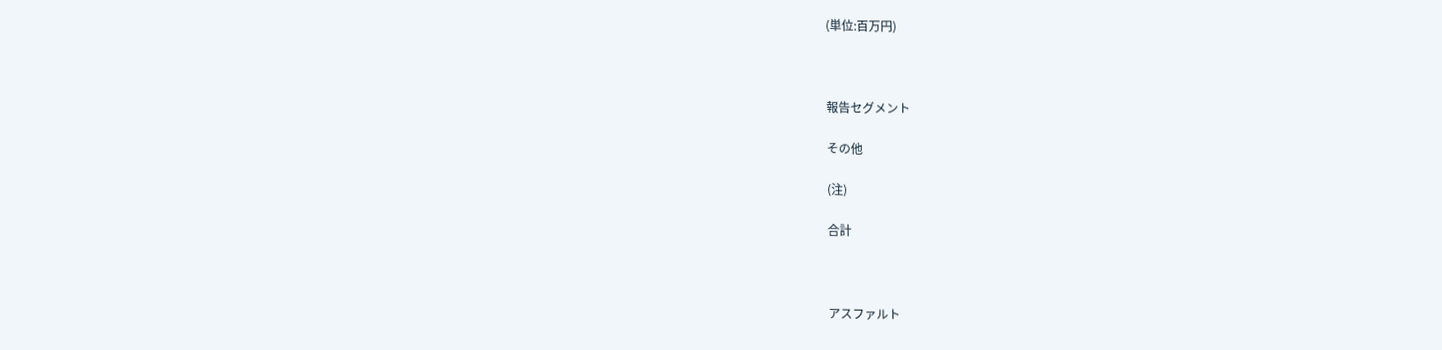(単位:百万円)



報告セグメント

その他

(注)

合計



アスファルト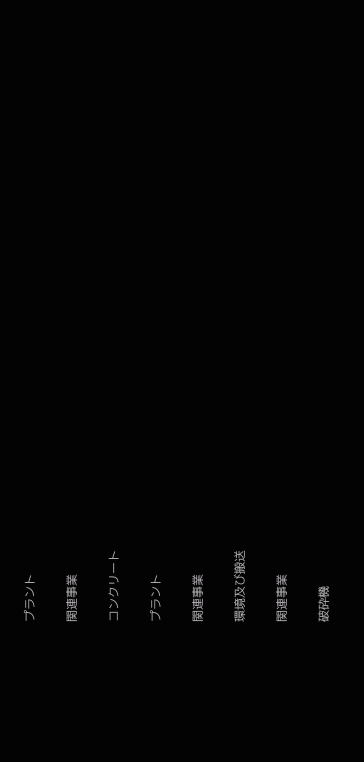プラント

関連事業

コンクリート

プラント

関連事業

環境及び搬送

関連事業

破砕機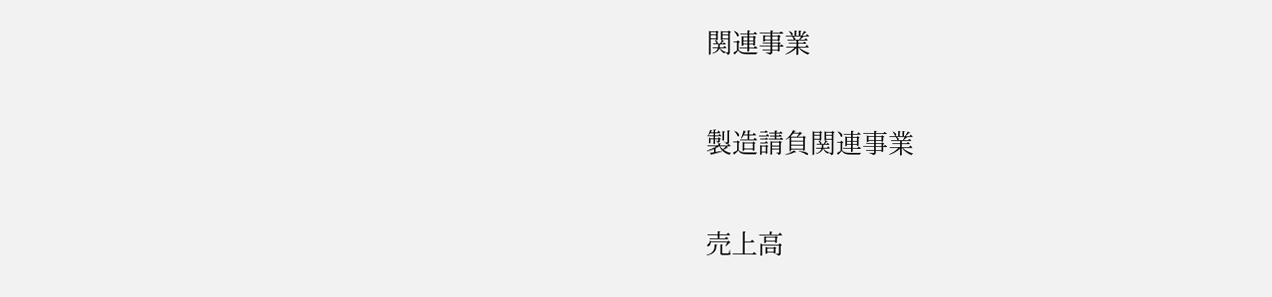関連事業

製造請負関連事業

売上高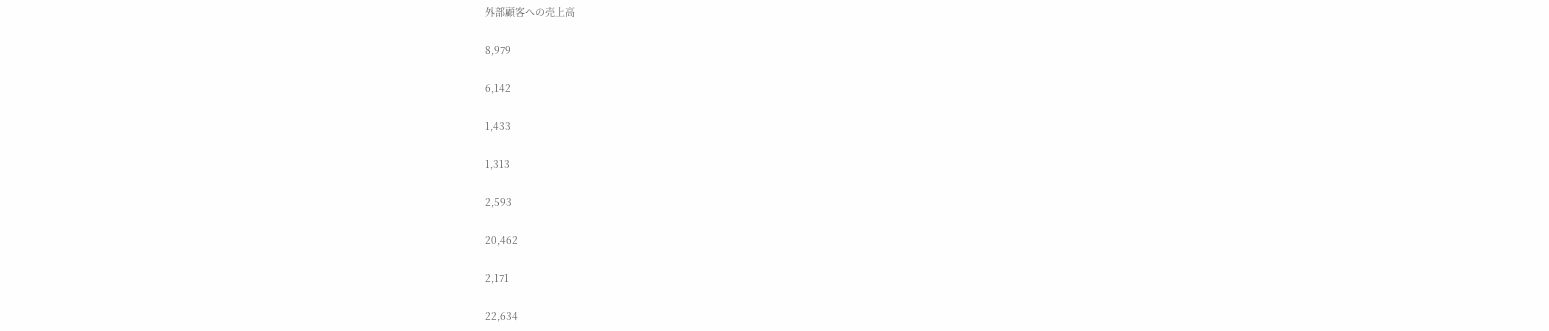外部顧客への売上高

8,979

6,142

1,433

1,313

2,593

20,462

2,171

22,634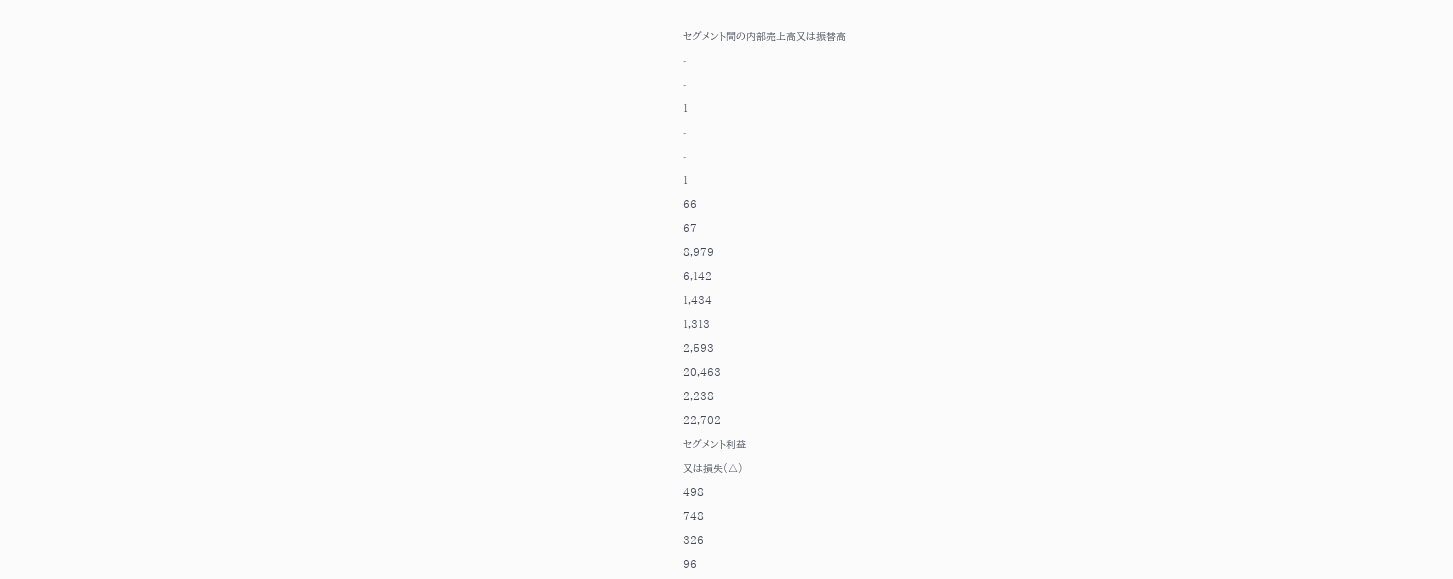セグメント間の内部売上高又は振替高

-

-

1

-

-

1

66

67

8,979

6,142

1,434

1,313

2,593

20,463

2,238

22,702

セグメント利益

又は損失(△)

498

748

326

96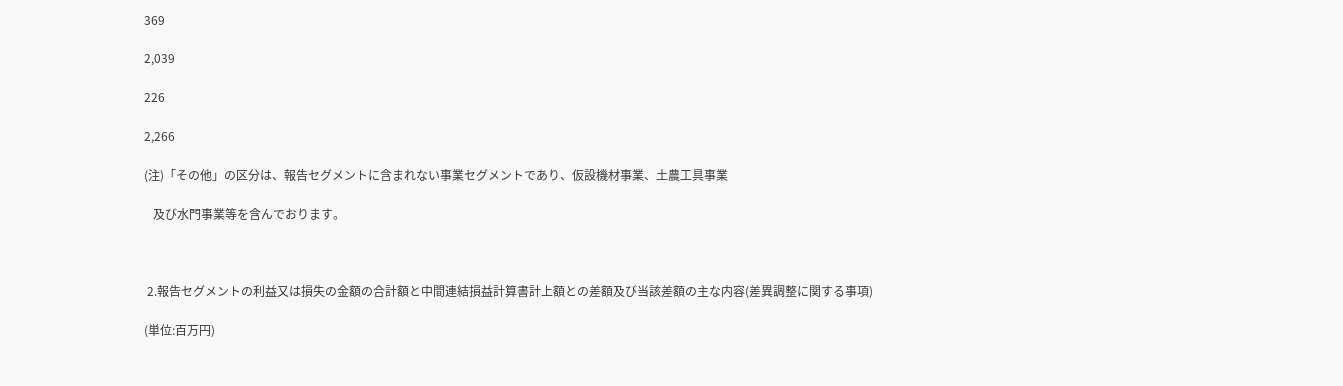369

2,039

226

2,266

(注)「その他」の区分は、報告セグメントに含まれない事業セグメントであり、仮設機材事業、土農工具事業

   及び水門事業等を含んでおります。



 2.報告セグメントの利益又は損失の金額の合計額と中間連結損益計算書計上額との差額及び当該差額の主な内容(差異調整に関する事項)

(単位:百万円)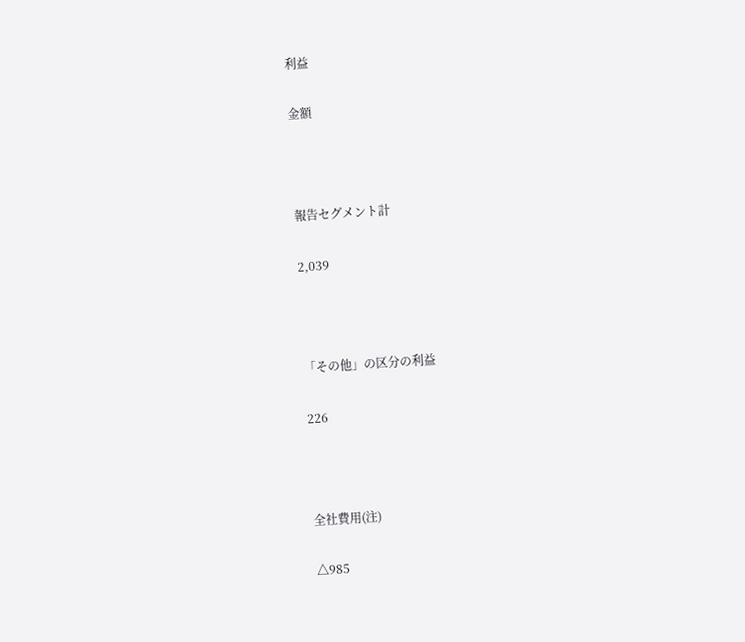利益

金額



報告セグメント計

2,039



「その他」の区分の利益

226



全社費用(注)

△985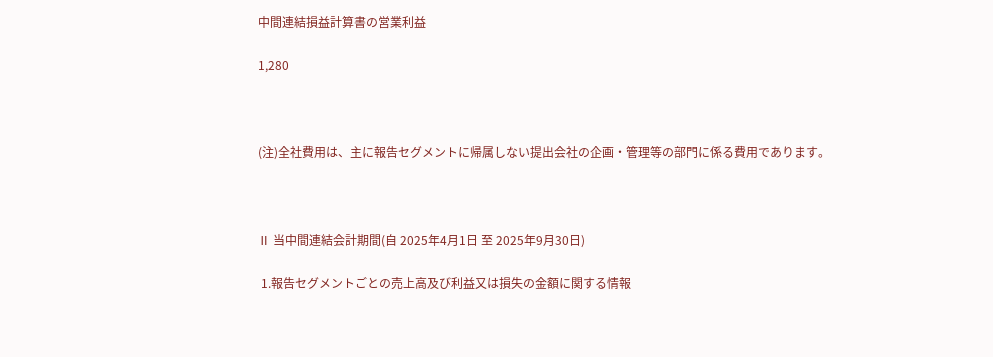中間連結損益計算書の営業利益

1,280



(注)全社費用は、主に報告セグメントに帰属しない提出会社の企画・管理等の部門に係る費用であります。



Ⅱ 当中間連結会計期間(自 2025年4月1日 至 2025年9月30日)

 1.報告セグメントごとの売上高及び利益又は損失の金額に関する情報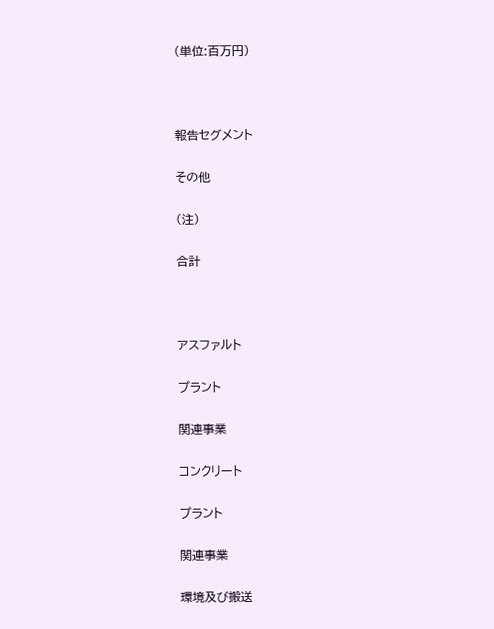(単位:百万円)



報告セグメント

その他

(注)

合計



アスファルト

プラント

関連事業

コンクリート

プラント

関連事業

環境及び搬送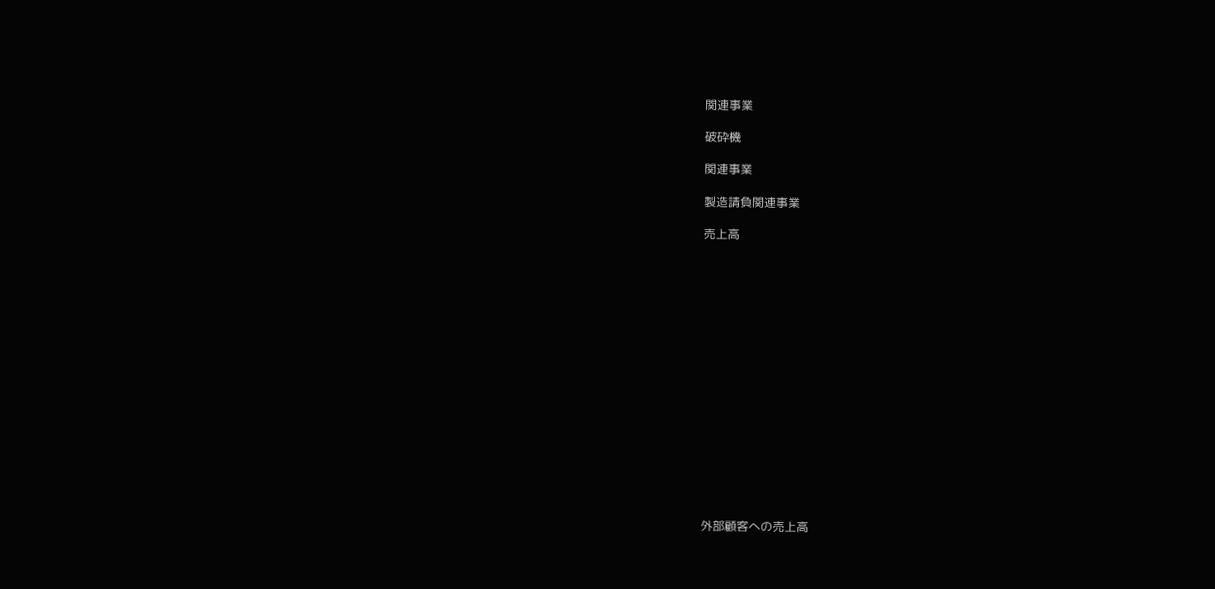関連事業

破砕機

関連事業

製造請負関連事業

売上高

















外部顧客への売上高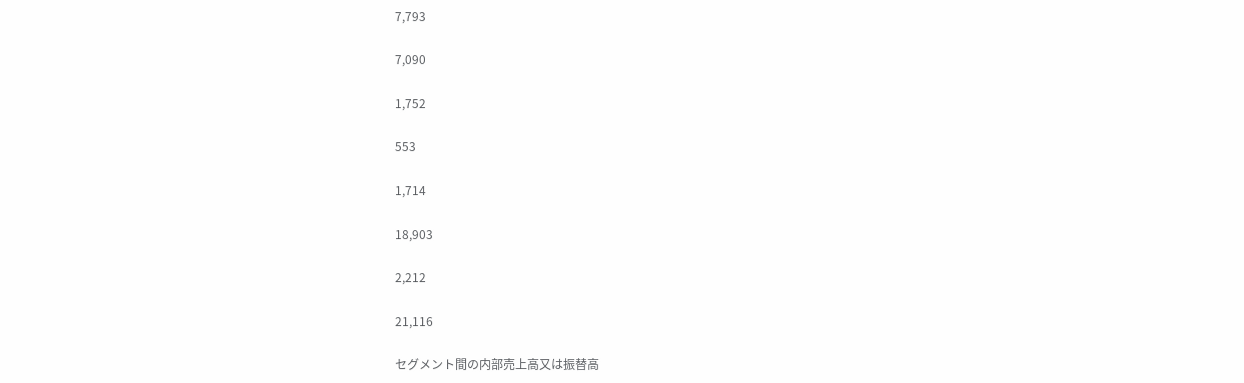7,793

7,090

1,752

553

1,714

18,903

2,212

21,116

セグメント間の内部売上高又は振替高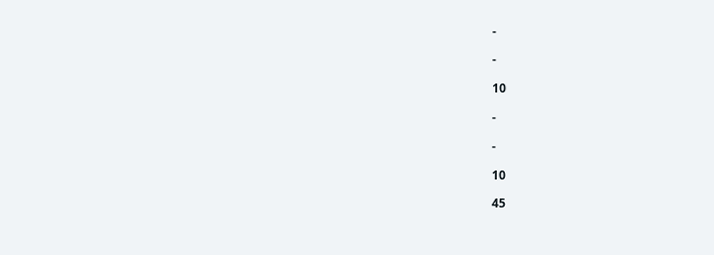-

-

10

-

-

10

45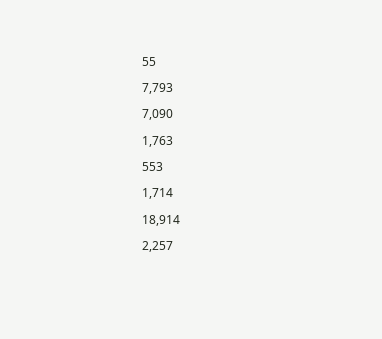55

7,793

7,090

1,763

553

1,714

18,914

2,257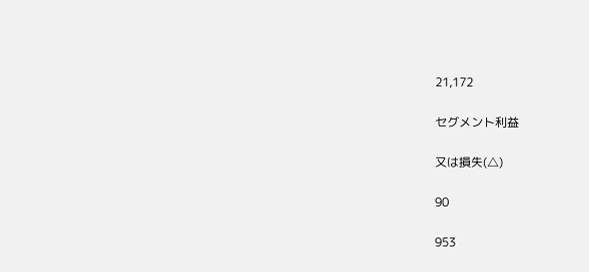21,172

セグメント利益

又は損失(△)

90

953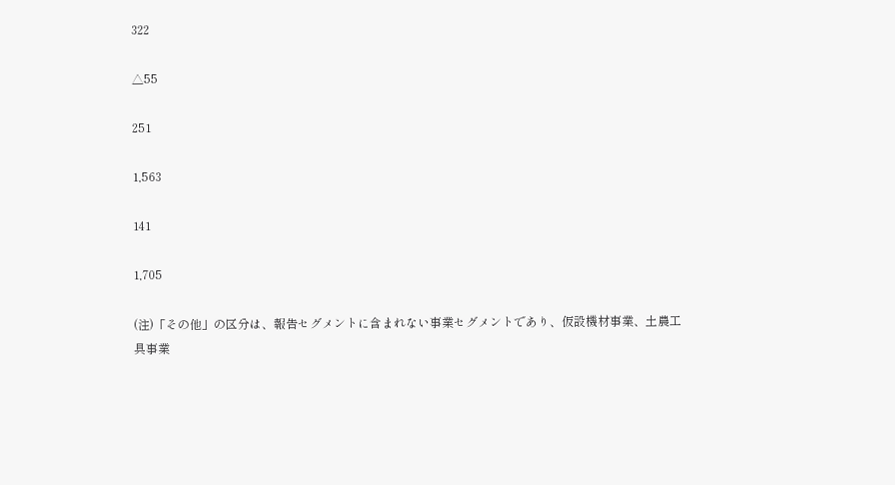322

△55

251

1,563

141

1,705

(注)「その他」の区分は、報告セグメントに含まれない事業セグメントであり、仮設機材事業、土農工具事業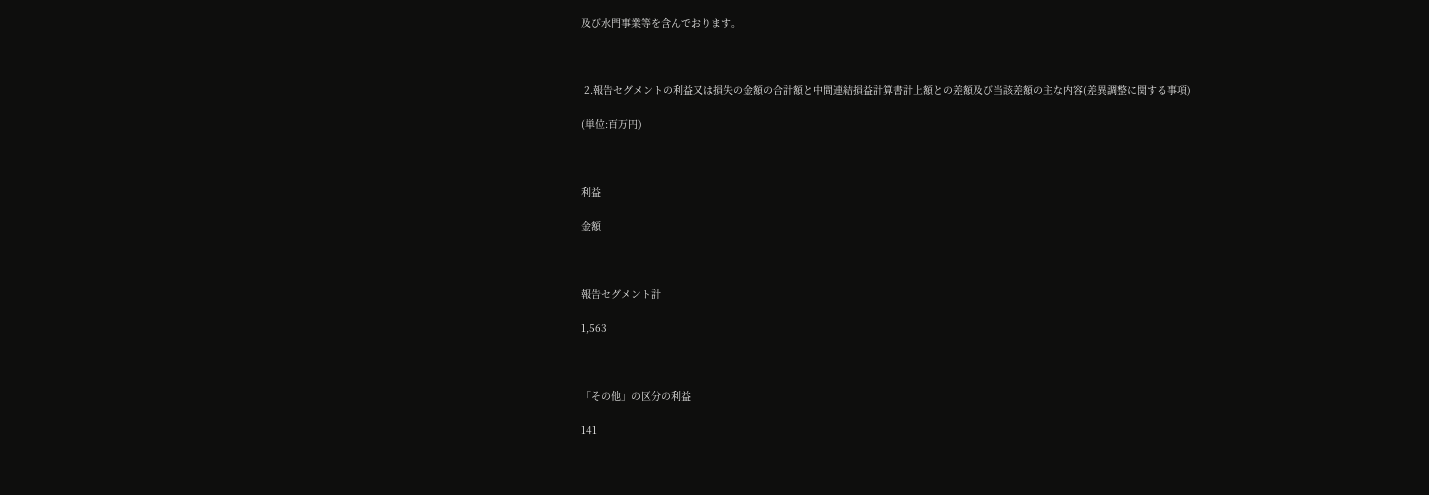及び水門事業等を含んでおります。



 2.報告セグメントの利益又は損失の金額の合計額と中間連結損益計算書計上額との差額及び当該差額の主な内容(差異調整に関する事項)

(単位:百万円)



利益

金額



報告セグメント計

1,563



「その他」の区分の利益

141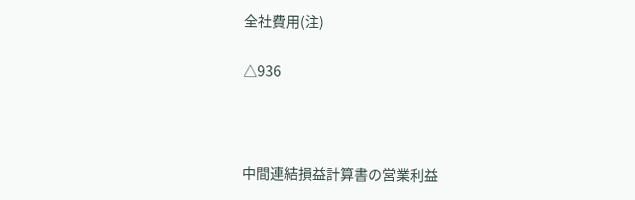全社費用(注)

△936



中間連結損益計算書の営業利益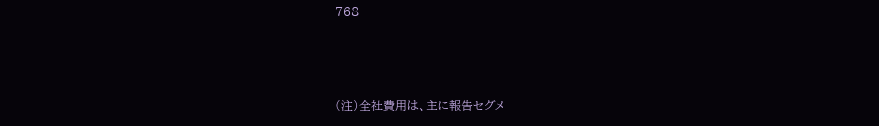768



(注)全社費用は、主に報告セグメ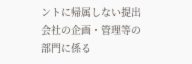ントに帰属しない提出会社の企画・管理等の部門に係る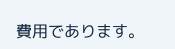費用であります。